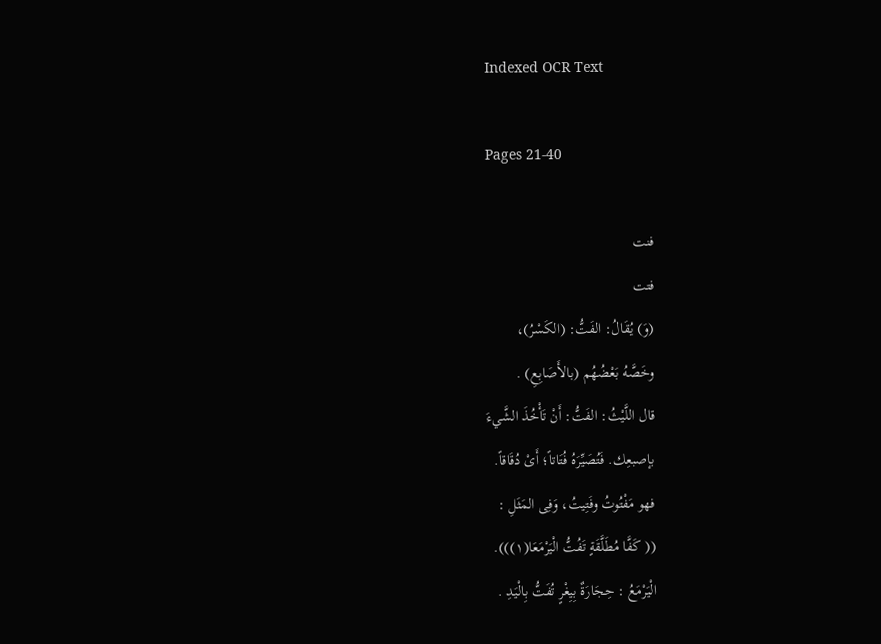Indexed OCR Text

Pages 21-40

فنت
فتت
(وَ) يُقَالُ: الفَتُّ: (الكَسْرُ)،
وخَصَّهُ بَعْضُهُم (بالأَصَابِعِ) .
قال اللَّيْثُ: الفَتُّ: أَنْ تَأْخُذَ الشَّيءَ
بإصبعِك. فَتُصَيِّرَهُ فُتَاتاً؛ أَىْ دُقَاقاً.
فهو مَفْتُوتُ وفَتِيتُ، وَفِى المَثَلِ :
(( كَفَّا مُطَلَّقَةٍ تَفُتُّ الْيَرْمَعَا(١))).
الْيَرْمَعُ : حِجَارَةٌ بِيِغْرٍ تُفَتُّ بِالْيَدِ .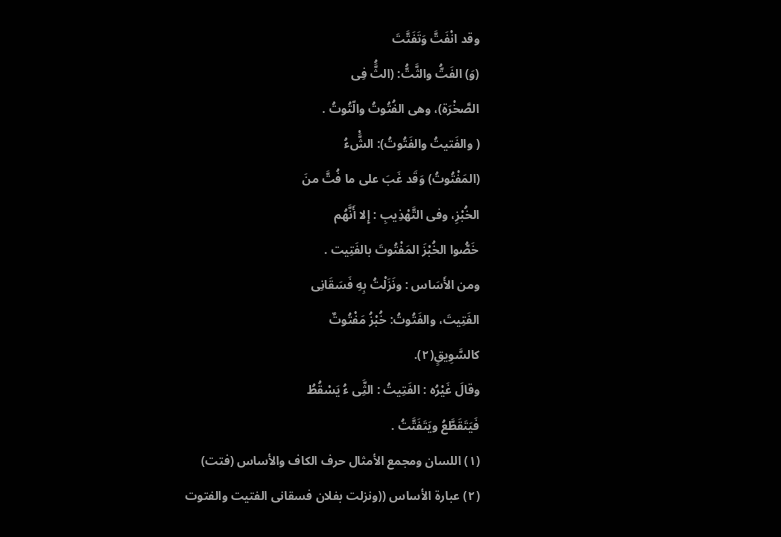وقد انْفَتَّ وَتَفَتَّتَ
(وَ) الفَتُّ والثَّتُّ: (الثَُّ فِى
الصَّخْرَة)، وهى الفُتُوتُ والّتُوتُ .
( والفَتيتُ والفَتُوتُ): الشَّْءُ
(المَفْتُوتُ) وَقَد غَبَ على ما فُتَّ منَ
الخُبْزِ، وفى التَّهْذِيبِ : إِلا أَنَّهُم
خَصُّوا الخُبْزَ المَفْتُوتَ بالفَتِيت .
ومن الأَسَاس : ونَزَلْتُ بِهِ فَسَقَانِى
الفَتِيتَ، والفَتُوتُ: خُبْزُ مَفْتُوتٌ
كالسَّوِيقٍ(٢).
وقالَ غَيْرُه : الفَتِيتُ : الثَِّى ءُ يَسْقُطُ
فَيَتَقَطَّعُ ويَتَفَتَّتُ .
(١) اللسان ومجمع الأمثال حرف الكاف والأساس (فتت)
(٢) عبارة الأساس ((ونزلت بفلان فسقانى الفتيت والفتوت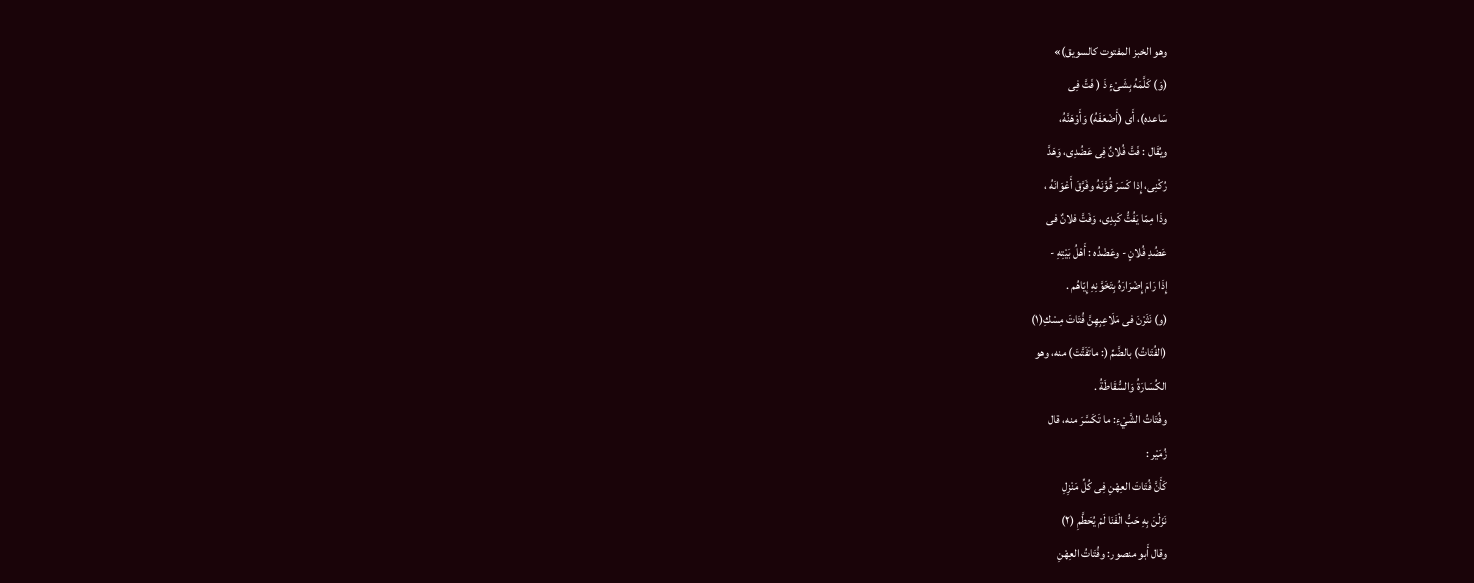وهو الخبز المفتوت كالسويق)»
(وَ) كَلَّمَهُ بِشَىْءٍ ذَ ( فَتَّ فِى
سَاعده)، أَى (أَضْعَفَهُ) وَأَوْهَنَّهُ،
ويُقَال : فَتَّ فُلانٌ فِى عَضُدِى، وَهَدَّ
رُكْنِى، إِذا كَسَرَ قُوَّنَهُ وفَرَّقَ أَعْوَانَهُ ،
وذَا مِمّا يَفُتُّ كَبِدِى، وَفَتَّ فلانٌ فى
عَضُدِ فُلانٍ - وعَضْدُه : أَهْلُ بَيْتِهِ -
إِذَا رَامَ إِضْرَارَهُ بِتَخَوَّنِهِ إِيّاهُم .
(و) نَثَرْنَ فى مَلَاعِبِهِنَّ فُتَاتَ مِسْكِ(١)
(الفُتَاتُ) بالضَّمِّ (: ماتَفَتَّتَ) منه، وهو
الكُسَارَةُ وَالسُّقَاطَةُ .
وفُتَاتُ الشَّيْءِ: ما تَكَسَّرَ منه، قال
زُمَيْر :
كَأَنَّ فُتَاتَ العِهْنِ فِى كُلِّ مَنْزِلِ
نَزَلْنَ بِهِ حَبُّ الْفَنَا لَمْ يُحَطَّمِ (٢)
وقال أَبو منصور: وفُتَاتُ العِهْنِ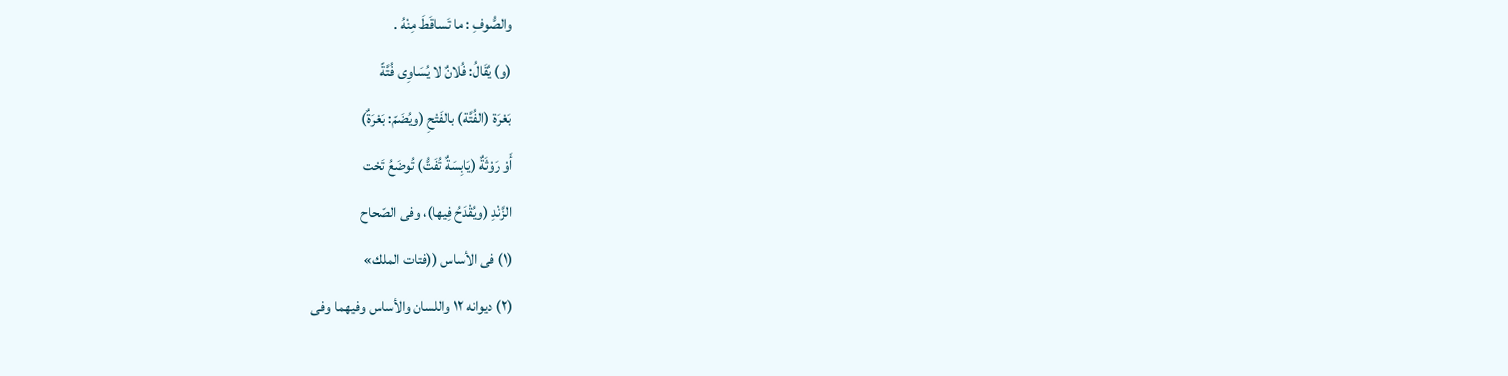والصُّوفِ : ما تَساقَطَ مِنْهُ .
(و) يُقَالُ: فُلانٌ لا يُسَاوِى فُتَّةً
بَعْرَة (الفُتَّة) بالفَتْحِ (ويُضَمّ: بَعْرَةٌ)
أَوْ رَوْثَةٌ (يَابِسَةٌ تُفَتُّ) تُوضَعُ تَحْت
الزَّنْدِ (ويُقْدَحُ فِيها)، وفى الصّحاح
(١) فى الأساس ((فتات الملك»
(٢) ديوانه ١٢ واللسان والأساس وفيهما وفى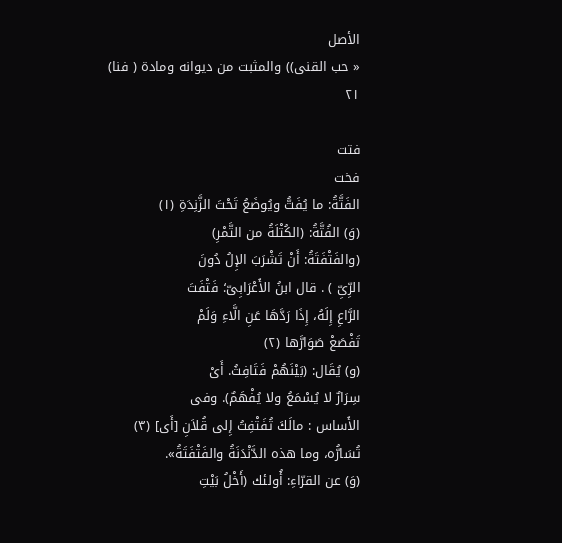الأصل
« حب القنى)) والمثبت من ديوانه ومادة ( فنا)
٢١

فتت
فخت
الفَتَّةُ: ما يُفَتُّ ويُوضَعُ تَحْتَ الزَّنِدَةِ (١)
(وَ) الفُتَّةُ: (الكُتْلَةُ من التَّمْرِ)
(والفَتْفَتَةُ: أَنْ تَشْرَبَ الإِلُ دُونَ
الرِّىِّ ) . قال ابنُ الأَعْرَابِىّ؛ فَتْفَتَ
الرَّاعِ إِلَهُ، إِذَا رَدَّهَا عَنِ الَّاءِ وَلَمْ
تَفْصَعْ صَوَارَّها (٢)
(و) يُقَال: (بَيْنَهُمْ فَتَافِثُ. أَىْ
سِرَارٌ لا يُسْمَعُ ولا يُفْهَمٌ). وفى
الأَساس : مالَكَ تُفَتْفِتُ إِلى قُلاَنِ [أَى] (٣)
تُسَارُّه، وما هذه الدَّنْدَنَةُ والفَتْفَتَةُ».
(وَ) عن القرّاءِ: أُولئك (أَخْلُ بَيْتِ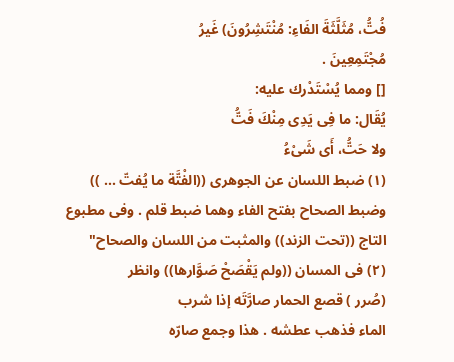فُتُّ، مُثَلَّثَةَ الفَاءِ: مُنْتَشِرُونَ) غَيرُ
مُجْتَمِعِينَ .
[] ومما يُسْتَدْرك عليه:
يُقَال: ما فِى يَدِى مِنْكَ فَتُّ
ولا حَتُّ، أَى شَىْءُ
(١) ضبط اللسان عن الجوهرى ((الفْتَّة ما يُفتّ ... ))
وضبط الصحاح بفتح الفاء وهما ضبط قلم . وفى مطبوع
التاج ((تحت الزند)) والمثبت من اللسان والصحاح"
(٢) فى المسان ((ولم يَقْصَحْ صَوَّارها)) وانظر
(صُرر ) قصع الحمار صارَّتَه إذا شرب
الماء فذهب عطشه . هذا وجمع صارّه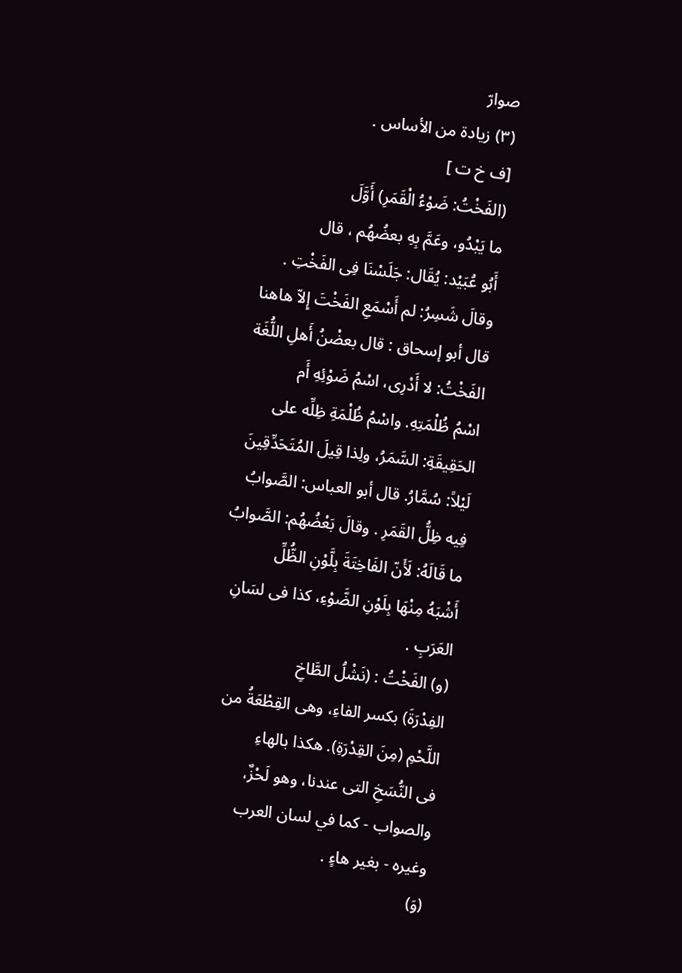صوارّ
(٣) زيادة من الأساس .
[ف خ ت ]
(الفَخْتُ: ضَوْءُ الْقَمَرِ) أَوَّلَ
ما يَبْدُو، وعَمَّ بِهِ بعضُهُم ، قال
أَبُو عُبَيْد: يُقَال: جَلَسْنَا فِى الفَخْتِ .
وقالَ شَسِرُ: لم أَسْمَعِ الفَخْتَ إِلاّ هاهنا
قال أبو إسحاق : قال بعضْنُ أَهلِ اللُّغَة
الفَخْتُ: لا أَدْرِى، اسْمُ ضَوْئِهِ أَم
اسْمُ ظُلْمَتِهِ. واسْمُ ظُلْمَةِ ظِلِّه على
الحَقِيقَةِ: السَّمَرُ، ولِذا قِيلَ المُتَحَدِّقِينَ
لَيْلاً: سُمَّارُ. قال أبو العباس: الصَّوابُ
فِيه ظِلُّ القَمَرِ . وقالَ بَعْضُهُم: الصَّوابُ
ما قَالَهُ: لَأَنّ الفَاخِتَةَ بِلَّوْنِ الظُّلِّ
أَشْبَهُ مِنْهَا بِلَوْنِ الضَّوْءِ، كذا فى لسَانِ
العَرَبِ .
(و) الفَخْتُ : (نَشْلُ الطَّاخِ
الفِدْرَةَ) بكسر الفاءِ، وهى القِطْعَةُ من
اللَّحْمِ (مِنَ القِدْرَةِ). هكذا بالهاءِ
فى النُّسَخِ التى عندنا، وهو لَحْزٌ،
والصواب - كما في لسان العرب
وغيره - بغير هاءٍ .
(وَ)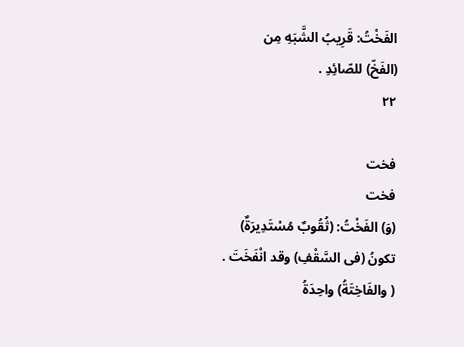الفَخْتُ: قَرِيبُ الشَّبَهِ مِن
(الفَخّ) للصّائِدِ .
٢٢

فخت
فخت
(وَ) الفَخْتُ: (ثُقُوبٌ مُسْتَدِيرَةٌ)
تكونُ (فى السَّقْفِ) وقد انْفَخَتَ .
( والفَاخِتَةُ) واحِدَةُ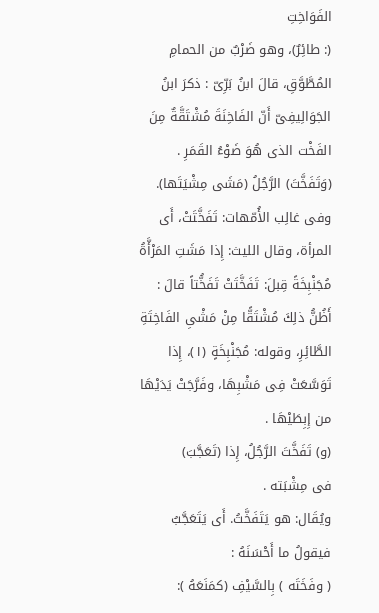الفَوَاخِتِ
(: طائِرٌ)، وهو ضَرْبٌ من الحمامِ
المُطَّوَّقِ، قالَ ابنُ بَرِّىّ : ذكرَ ابنُ
الجَوَالِيفِىّ أَنّ الفَاخِنَةَ مُشْتَقَّةٌ مِنَ
الفَخْت الذى هُوَ ضَوْءُ القَمَرِ .
(وَتَفَخَّتَ) الرَّجُلُ (مَشَى مِشْيَتَها).
وفى غالِب الأُمّهات: تَفَخَّتَتْ، أَى
المرأة، وقال الليث: إِذا مَشَتِ المَرْأَّةُ
مُجَنْبِخَةً قِبلَ: تَفَخَّتَتْ تَفَخُّتاً قالَ :
أَظُنُّ ذلِكَ مُشْتَقًّا مِنْ مَشْىِ الفَاخِتَةِ
الطَّائِرِ، وقوله: مُجَنْبِخَةٍ (١)، إِذا
تَوَسَّعَتْ فِى مَشْبِهَا، وفَرَّجَتْ يَدَيْهَا
من إِبِطَيْهَا .
(و) تَفَخَّتَ الرَّجُلُ، إِذا (تَعَجَّبَ)
فى مِشْبَته .
ويُقَال: هو يَتَفَخَّتُ. أَى يَتَعَجَّبُ
فيقولُ ما أَحْسَنَهُ :
( وفَخَتَه ) بِالسَّيْفِ (كمَنَعَهُ ):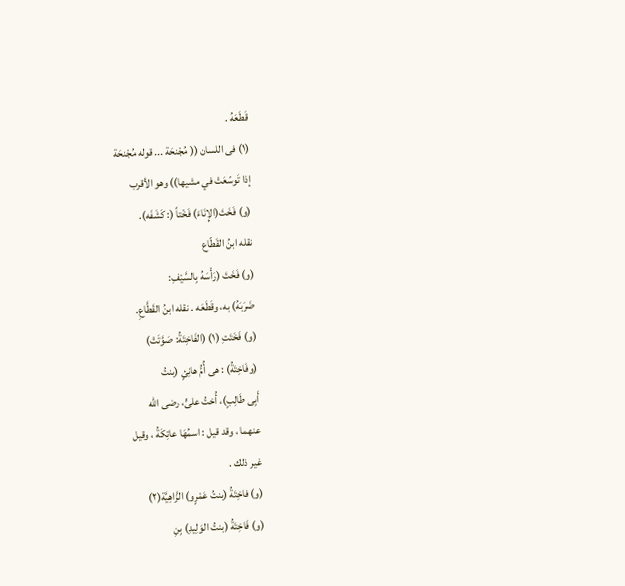قَطَعَهُ .
(١) فى اللسان (( مُجْنحَة ... قوله مُجْنحَة
إذا تَوسّعَتْ في مشيها)) وهو الأقرب
(و) فَخَتَ(الإِنَاءَ) فَخْتاً (: كَشَفَه).
نقله ابنُ القَطّاع
(و) فَخَتَ (رَأْسَهُ بِالسَّيْفِ:
ضَرَبَهُ) به، وقَطَعَه . نقله ابنُ القَطَّاعِ.
(و) فَخَتَتِ (١) (الفَاخِتَةُ: صَوَّتَتْ)
(وفَاخِتَةُ) : هى أُمُّ هانِئٍ (بنتُ
أَبِى طَالِبٍ)، أُختُ علىٍّ، رضى الله
عنهما ، وقد قيل : اسمُهَا عاتِكَةُ ، وقيل
غير ذلك .
(و) فاخِتَةُ (بنتُ عَمْرٍو) الزَّاهِيَّة(٢)
(و) فَاخِتَةُ (بنتُ الوَلِيدِ) بِنِ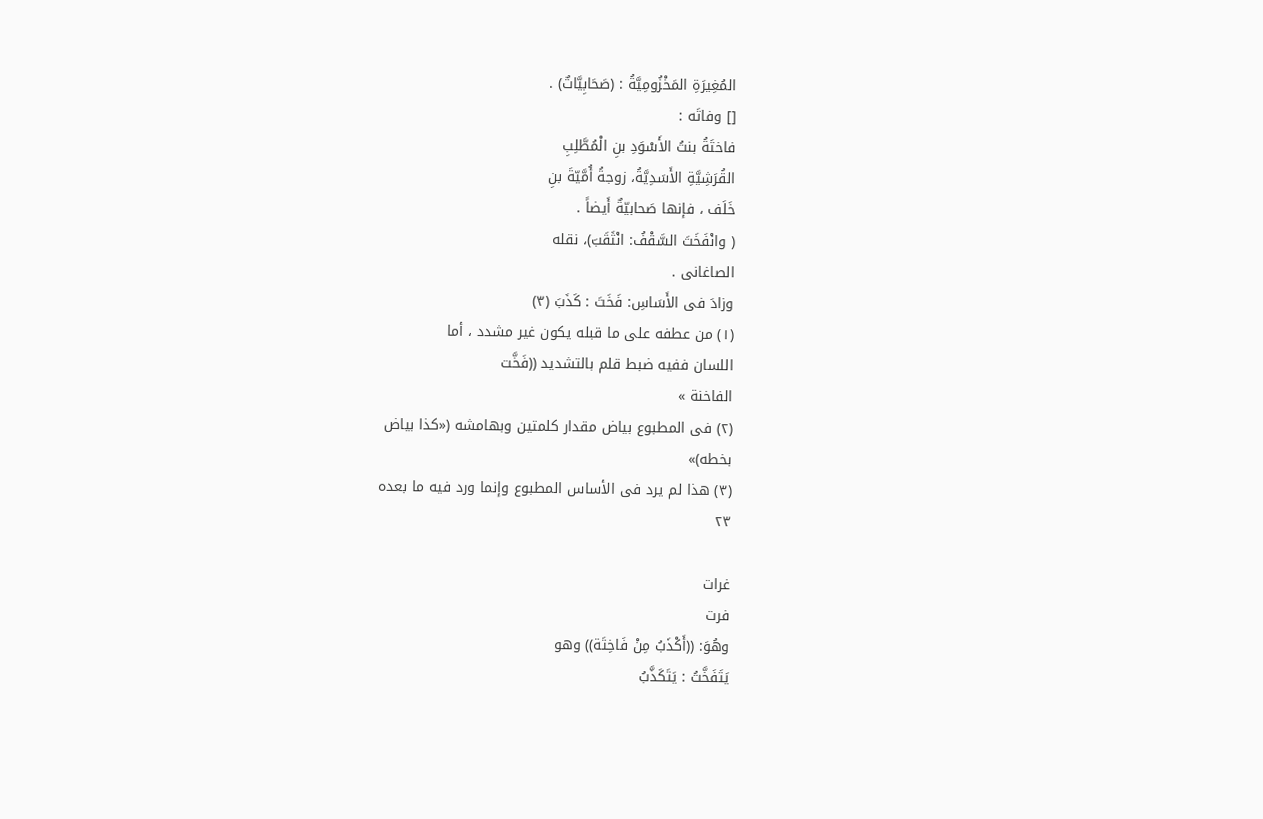المُغِيرَةِ المَخْزُومِيَّةُ : (صَحَابِيَّاتٌ) .
[] وفاتَه :
فاختَةُ بنتُ الأَسْوَدِ بنِ الْمُطَّلِبِ
القُرَشِيَّةِ الأَسَدِيَّةُ، زوجةُ أُمَّيّةَ بنِ
خَلَف ، فإنها صَحابيّةٌ أَيضاً .
( وانْفَخَتَ السَّقْفُ: انْثَقَبَ)، نقله
الصاغانى .
وزادَ فى الأَسَاسِ: فَخَتَ : كَذَبَ (٣)
(١) من عطفه على ما قبله يكون غير مشدد ، أما
اللسان ففيه ضبط قلم بالتشديد ((فَخَّت
الفاخنة »
(٢) فى المطبوع بياض مقدار كلمتين وبهامشه («كذا بياض
بخطه)»
(٣) هذا لم يرد فى الأساس المطبوع وإنما ورد فيه ما بعده
٢٣

غرات
فرت
وهُوَ: ((أَكْذَبُ مِنْ فَاخِتَة)) وهو
يَتَفَخَّتُ : يَتَكَذَّبُ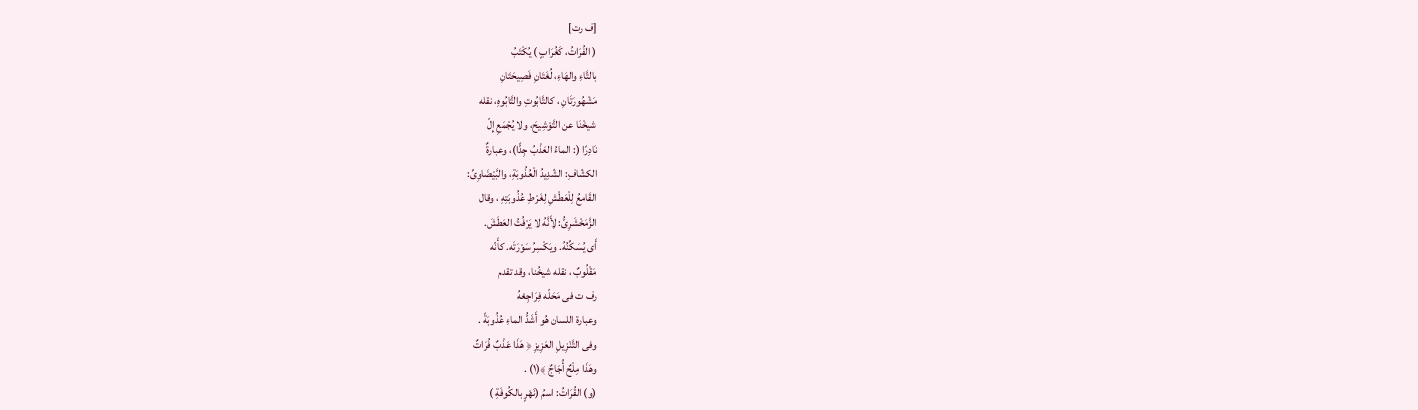[ف رت]
( الفُرَاتُ، كَغُرَابٍ ) يُكْتَبُ
بالتَّاءِ والهَاءِ، لُغَتَانِ فَصِيحَتَانِ
مَشْهُورَتَانِ ، كالتَّابُوتِ والتَّابُوهِ، نقله
شيخْنَا عن التَّوْشِيحَ، ولا يُجْمَعِ إِلّ
نَادِرًا (: الماءُ العَذْبُ جِدًّا)، وعبارةٌ
الكشّافِ: الشّدِيدُ الْعُذُوبَةِ، والبَّيْضَاوِىِّ:
القَامعُ لِلْعَطْشِ لِغَرْطِ عُذُوبَتِهِ ، وقال
الزَّمَخْشَرِىُّ: لِأَنَّهُ لا يَرْفُتُ العَطَشَ.
أَى يُسَكِّنُهُ. ويَكْسِرُ سَوْرَتَه. كأَنّه
مَقْلُوبٌ ، نقله شيخُنا، وقد تقدم
رف ت فى مَحَلّه فِرَاجِعْهُ
وعبارة اللسان هُو أَشَدُّ الماءِ عُذُوبَةً .
وفى التَّنْزِيلِ العَزِيزِ ﴿ هَذَا عَذْبٌ فُرَاتٌ
وهَذَا مِلْحٌ أُجَاجٌ ﴾(١) .
(و) القُرَاتُ: اسمُ (نَهْرٍ بالكُوفَةِ )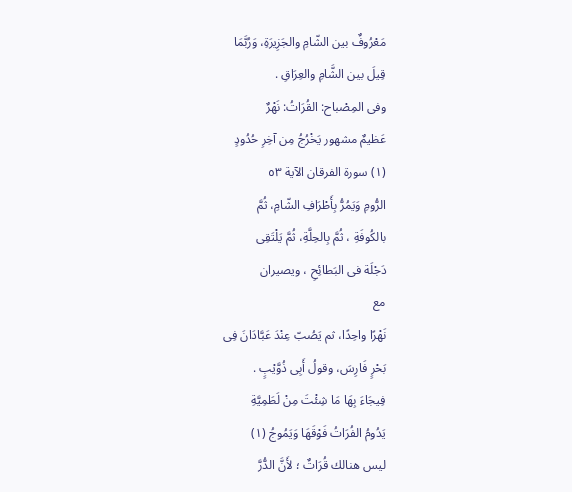مَعْرُوفٌ بين الشّامِ والجَزِيرَةِ، وَرُبَّمَا
قِيلَ بين الشَّامِ والعِرَاقِ .
وفى المِصْباح: القُرَاتُ: نَهْرٌ
عَظيمٌ مشهور يَخْرُجُ مِن آخِرِ حُدُودٍ
(١) سورة الفرقان الآية ٥٣
الرُّومِ وَيَمُرُّ بِأَطْرَافِ الشّامِ، ثُمَّ
بالكُوفَةِ ، ثُمَّ بِالحِلَّةِ، ثُمَّ يَلْتَقِى
دَجْلَة فى البَطائِحِ ، ويصيران
مع
نَهْرًا واحِدًا، ثم يَصُبّ عِنْدَ عَبَّادَانَ فِى
بَحْرٍ فَارِسَ، وقولُ أَبِى ذُوَّيْبٍ .
فِيجَاءَ بِهَا مَا شِئْتَ مِنْ لَطَمِيَّةِ
يَدُومُ الفُرَاتُ فَوْقَهَا وَيَمُوجُ (١)
ليس هنالك قُرَاتٌ ؛ لأَنَّ الدُّرَّ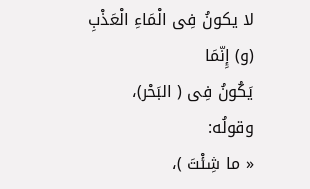لا يكونُ فِى الْمَاءِ الْعَذْبِ (و) إِنّمَا
يَكُونُ فِى ( البَحْر)، وقولُه:
« ما شِئْتَ )،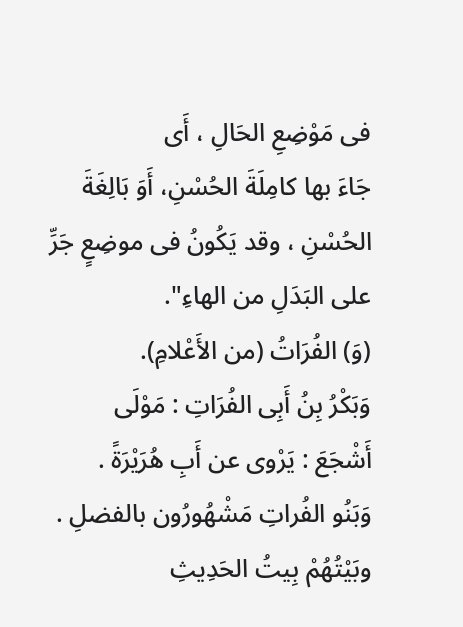فى مَوْضِعِ الحَالِ ، أَى
جَاءَ بها كامِلَةَ الحُسْنِ، أَوَ بَالِغَةَ
الحُسْنِ ، وقد يَكُونُ فى موضِعٍ جَرِّ
على البَدَلِ من الهاءِ".
(وَ) الفُرَاتُ (من الأَعْلامِ).
وَبَكْرُ بِنُ أَبِى الفُرَاتِ : مَوْلَى
أَشْجَعَ : يَرْوى عن أَبِ هُرَيْرَةً .
وَبَنُو الفُراتِ مَشْهُورُون بالفضلِ .
وبَيْتُهُمْ بِيتُ الحَدِيثِ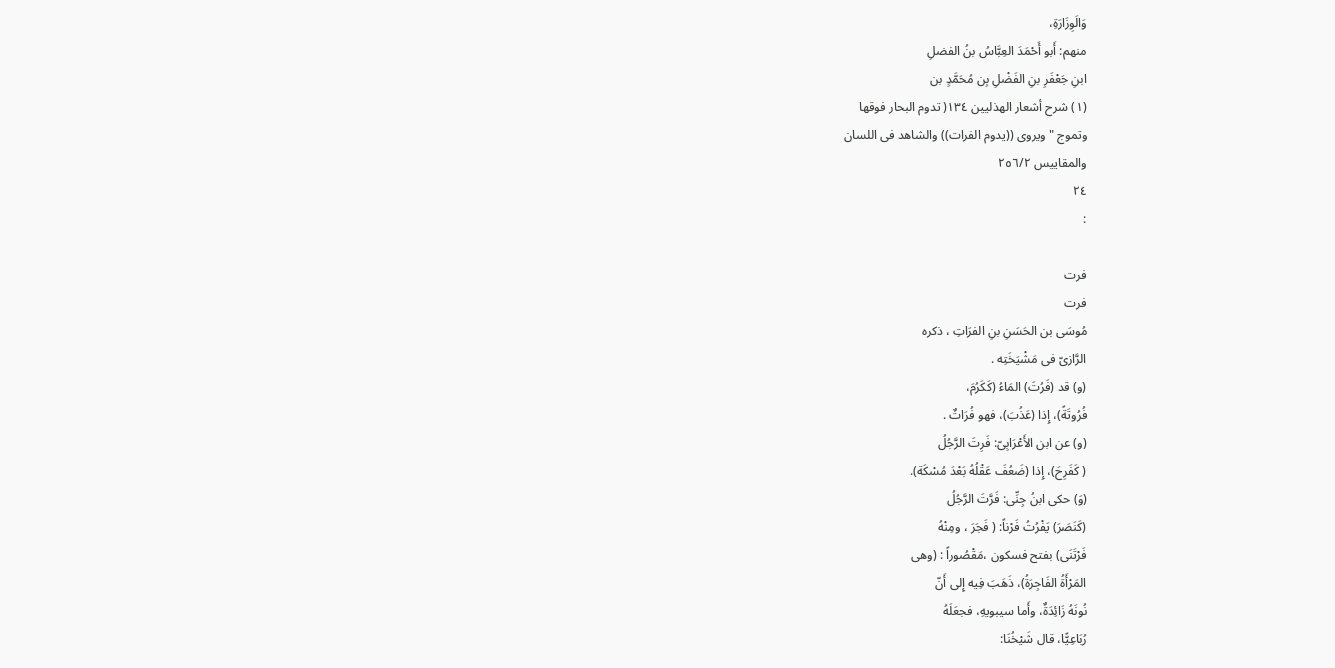وَالَوِزَارَةِ،
منهم: أَبو أَحْمَدَ العِبَّاسُ بنُ الفضلِ
ابنِ جَعْفَرِ بنِ الفَضْلِ بِن مُحَمَّدٍ بن
(١) شرح أشعار الهذليين ١٣٤( تدوم البحار فوقها
وتموج " ويروى ((يدوم الفرات)) والشاهد فى اللسان
والمقاييس ٢٥٦/٢
٢٤
:

فرت
فرت
مُوسَى بن الحَسَنِ بنِ الفرَاتِ ، ذكره
الرَّازىّ فى مَشْيَخَتِه .
(و) قد (فَرُتَ) المَاءُ (كَكَرُمَ،
فُرُوتَةً)، إِذا (عَذُبَ)، فهو فُرَاتٌ .
(و) عن ابن الأَعْرَابِىّ: فَرِتَ الرَّجُلُ
( كَفَرِحَ)، إِذا (ضَعُفَ عَقْلُهُ بَعْدَ مُسْكَة).
(وَ) حكى ابنُ جِنِّى: فَرَّتَ الرَّجُلُ
(كَنَصَرَ) يَفْرُتُ فَرْناً: ( فَجَرَ ، ومِنْهُ
فَرْتَنَى) بفتح فسكون ،مَقْصُوراً : (وهى
المَرْأَةُ الفَاجِرَةُ)، ذَهَبَ فِيه إِلى أَنّ
نُونَهُ زَائِدَةٌ، وأَما سيبويهِ، فجعَلَهُ
رُبَاعِيًّا، قال شَيْخُنَا: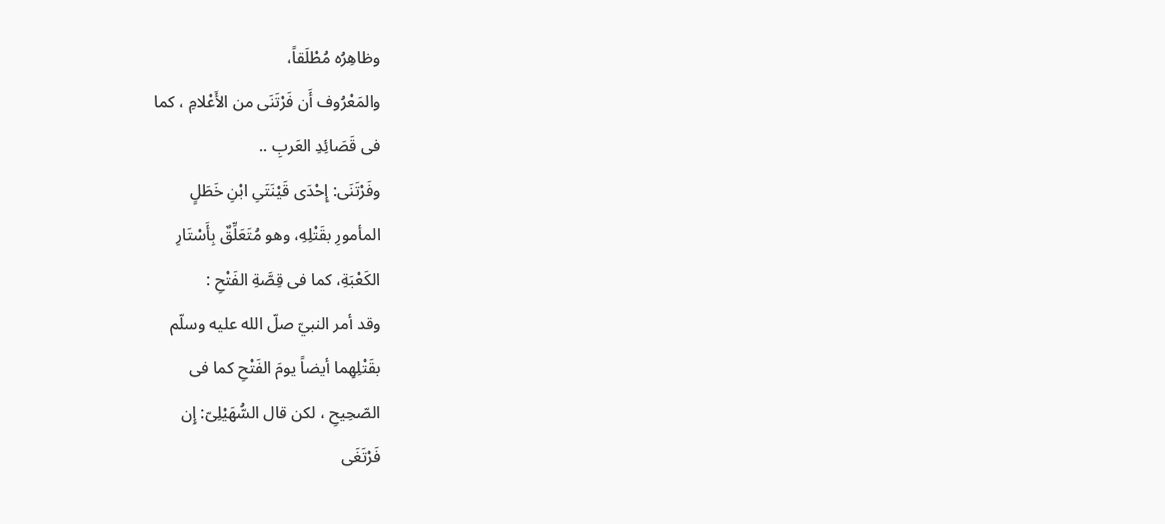وظاهِرُه مُطْلَقاً،
والمَعْرُوف أَن فَرْتَنَى من الأَعْلامِ ، كما
فى قَصَائِدِ العَربِ ..
وفَرْتَنَى: إِحْدَى قَيْنَتَىِ ابْنِ خَطَلٍ
المأمورِ بقَتْلِهِ، وهو مُتَعَلِّقٌ بِأَسْتَارِ
الكَعْبَةِ، كما فى قِصَّةِ الفَتْحِ :
وقد أمر النبيّ صلّ الله عليه وسلّم
بقَتْلِهِما أيضاً يومَ الفَتْحِ كما فى
الصّحِيحِ ، لكن قال السُّهَيْلِىّ: إِن
فَرْتَغَى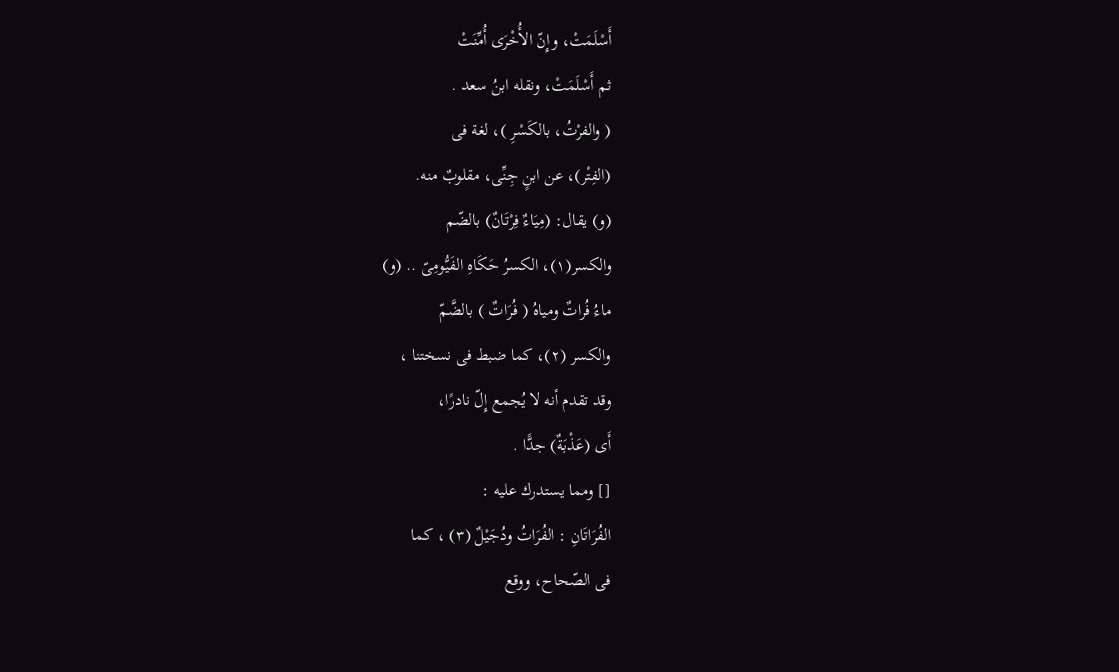أَسْلَمَتْ، وإِنّ الأُخْرَى أُمِّنَتْ
ثم أَسْلَمَتْ، ونقله ابنُ سعد .
( والفرْتُ، بالكَسْرِ )، لغة فى
(الفِتْر)، عن ابنٍ جِنِّى، مقلوبٌ منه.
(و) يقال: (مِيَاءٌ فِرْتَانٌ) بالضّم
والكسر(١)، الكسرُ حَكَاهِ الفَيُّومِىّ .. (و)
ماءُ فُراتٌ ومياهُ ( فُرَاتٌ ) بالضَّمّ
والكسر (٢)، كما ضبط فى نسختنا ،
وقد تقدم أنه لا يُجمع إِلّ نادرًا،
أَى (عَذْبَةٌ) جدًّا .
[] ومما يستدرك عليه :
الفُرَاتَانِ : الفُرَاتُ ودُجَيْلٌ (٣) ، كما
فى الصّحاح، ووقع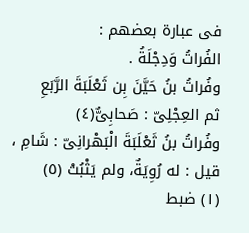فى عبارة بعضهم :
الفُراتُ وَدِجْلَةُ .
وفُراتُ بنُ حَيَّنَ بِن ثَعْلَبَةَ الرَّبَعِ
ثم العِجْلِىّ : صَحابِىٌّ(٤)
وفُراتُ بنُ ثَعْلَبَةَ الْبَهْرانِىّ : شَامِ ،
قيل : له رُوِيَةٌ، ولم يَثْبُتْ (٥)
(١) ضبط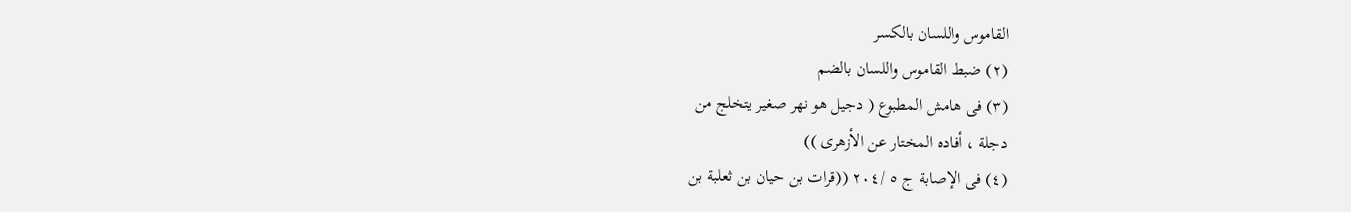القاموس واللسان بالكسر
(٢) ضبط القاموس واللسان بالضم
(٣) فى هامش المطبوع ( دجيل هو نهر صغير يتخلج من
دجلة ، أفاده المختار عن الأزهرى ))
(٤) فى الإصابة ج ٥ /٢٠٤ ((قرات بن حيان بن ثعلبة بن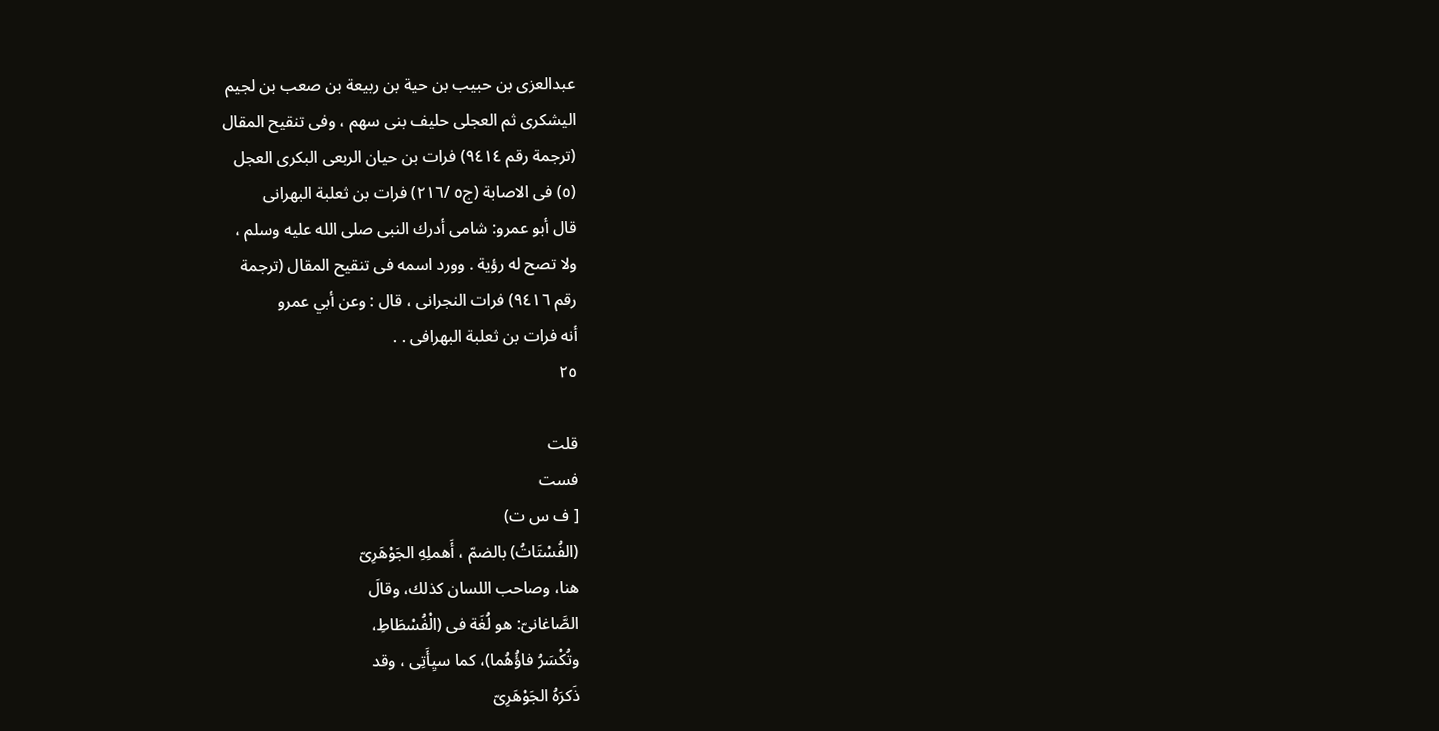عبدالعزى بن حبيب بن حية بن ربيعة بن صعب بن لجيم
اليشكرى ثم العجلى حليف بنى سهم ، وفى تنقيح المقال
(ترجمة رقم ٩٤١٤) فرات بن حيان الربعى البكرى العجل
(٥) فى الاصابة (ج٥ /٢١٦) فرات بن ثعلبة البهرانى
قال أبو عمرو: شامى أدرك النبى صلى الله عليه وسلم ،
ولا تصح له رؤية . وورد اسمه فى تنقيح المقال (ترجمة
رقم ٩٤١٦) فرات النجرانى ، قال : وعن أبي عمرو
أنه فرات بن ثعلبة البهرافى . .
٢٥

قلت
فست
[ ف س ت)
(الفُسْتَاتُ) بالضمّ ، أَهملِهِ الجَوْهَرِىّ
هنا، وصاحب اللسان كذلك، وقالَ
الصَّاغانىّ: هو لُغَة فى (الْفُسْطَاطِ،
وتُكْسَرُ فاؤُهُما)، كما سيِأَتِى ، وقد
ذَكرَهُ الجَوْهَرِىّ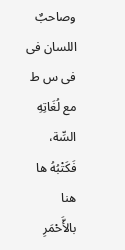وصاحبٌ اللسان فى
فى س ط مع لُغَاتِهِ السِّة، فَكَتْبُهُ ها هنا
بالأَّحْمَرِ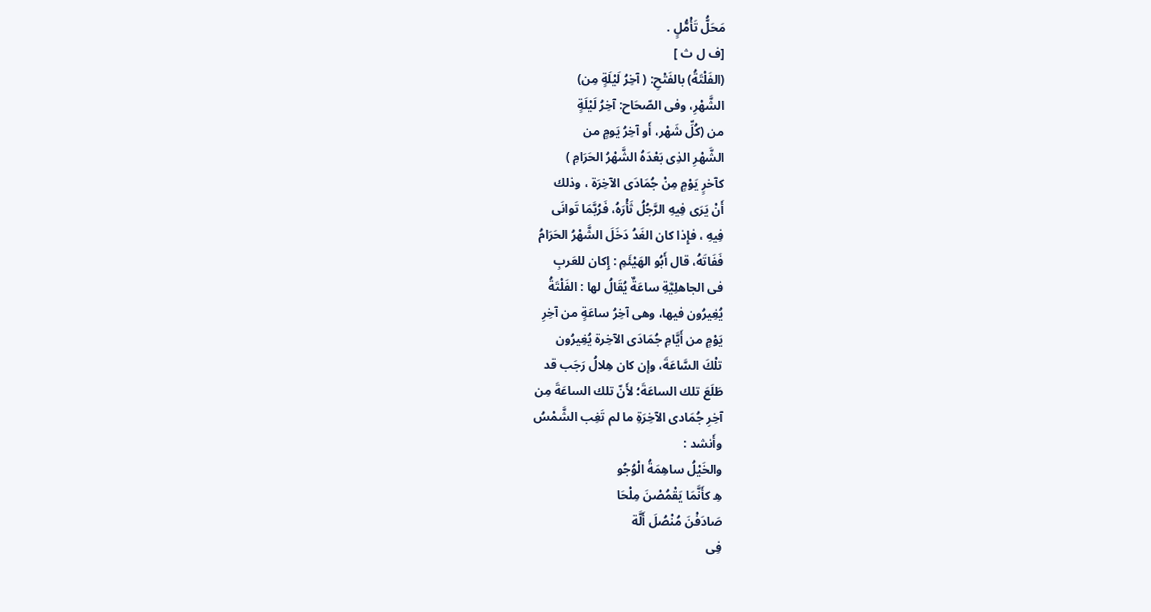مَحَلُّ تَأْمُّلٍ .
[ف ل ث ]
(الفَلْتَةُ) بالفَتْحِ: ( آخِرُ لَيْلَةٍ مِن)
الشَّهْرِ، وفى الصّحَاح: آخِرُ لَيْلَةٍ
من (كُلِّ شَهْر، أَو آخِرُ يَومٍ من
الشَّهْرِ الذِى بَعْدَهُ الشَّهْرُ الحَرَامِ )
كآخرٍ يَوْمٍ مِنْ جُمَادَى الآخِرَة ، وذلك
أَنْ يَرَى فِيهِ الرَّجُلُ ثَأْرَهُ، فَرُبَّمَا تَوانَى
فِيهِ ، فإِذا كان الغَدُ دَخَلَ الشَّهْرُ الحَرَامُ
فَفَاتَهُ، قال أَبُو الهَيْئَمِ : إِكان للعَربِ
فى الجاهلِيَّةِ ساعَةٌ يُقَالُ لها : الفَلْتَةُ
يُغِيرُون فيها، وهى آخِرُ ساعَةٍ من آخِرِ
يَوْمٍ من أَيَّامِ جُمَادَى الآخِرة يُغِيرُون
تلْكَ السَّاعَةَ، وإن كان هِلالُ رَجَب قد
طَلَعَ تلك الساعَةَ؛ لأَنّ تلك الساعَةَ مِن
آخِرِ جُمَادى الآخِرَةِ ما لم تَغِب الشَّمْسُ
وأَنشد :
والخَيْلُ ساهِمَةُ الْوُجُو
هِ كأَنَّمَا يَقْمُصْنَ مِلْحَا
صَادَفْنَ مُنْصُلَ أَلَّة
فِى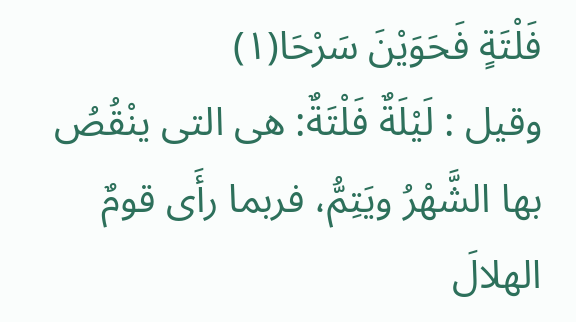فَلْتَةٍ فَحَوَيْنَ سَرْحَا(١)
وقيل : لَيْلَةٌ فَلْتَةٌ: هى التى ينْقُصُ
بها الشَّهْرُ ويَتِمُّ، فربما رأَى قومٌ
الهلالَ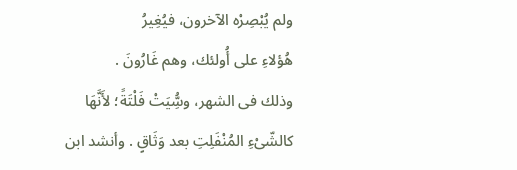ولم يُبْصِرْه الآخرون، فيُغِيرُ
هُؤلاءِ على أُولئك، وهم غَارُونَ .
وذلك فى الشهر، وسُِّيَتْ فَلْتَةً؛ لأَنَّهَا
كالشّىْءِ المُنْفَلِتِ بعد وَثَاقٍ . وأنشد ابن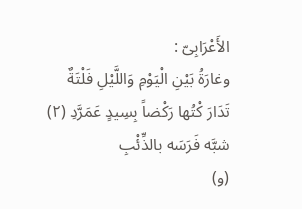الأَعْرَابِىّ :
وغارَةُ بَيْنِ الْيَوْمِ وَاللَّيْلِ فَلْتَةٌ
تَدَارَ كْتُها رَكْضاً بِسِيدٍ عَمَرَّدِ (٢)
شبَّه فَرَسَه بالذِّئْبِ
(و)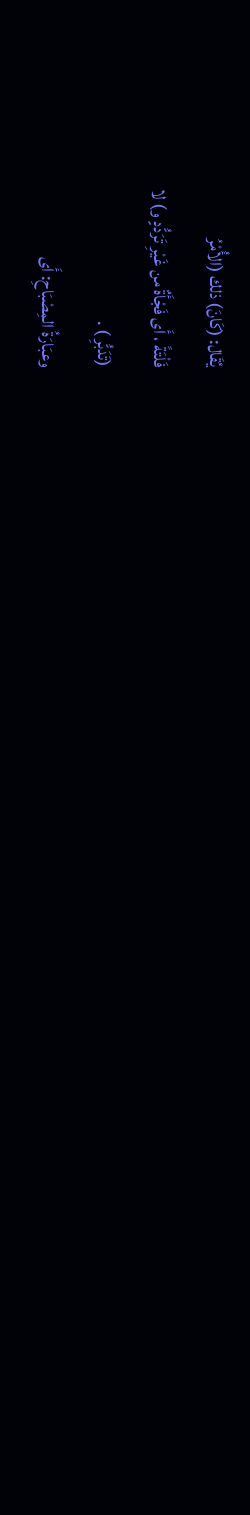يُقَال: (كَانَ) ذلك (الأُمْرُ
فَلْتَةً ، أَى فَجْأَةٌ من غَيْرِ تَرَدُّدٍ و) لا
(تَدَبُّرِ ) .
وعبَارَةُ المِصْبَاحِ: أَى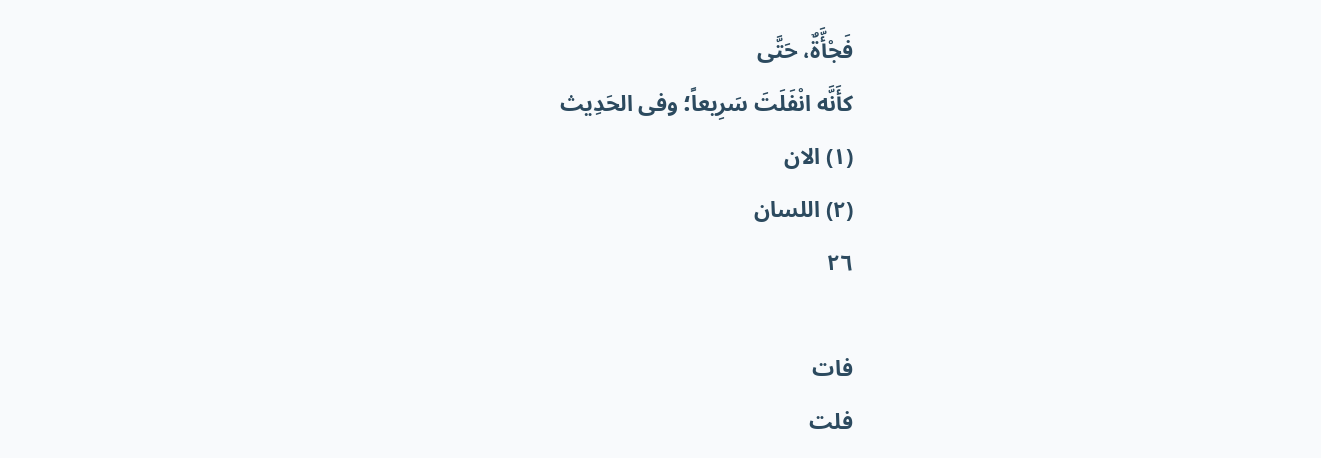فَجْأَّةٌ، حَتَّى
كأَنَّه انْفَلَتَ سَرِيعاً؛ وفى الحَدِيث
(١) الان
(٢) اللسان
٢٦

فات
فلت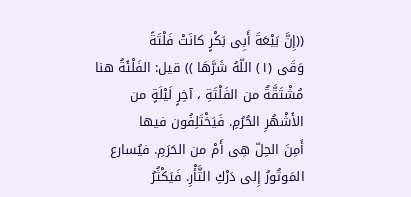((إِنَّ بَيْعَةَ أَبِى بَكْرٍ كانَتْ فَلْتَةً
وَقَى (١) اللّهُ شَرَّهَا )) قيل: الفَلْئَةُ هنا
مُشْتَقَّةٌ من الفَلْتَةِ ، آخِرٍ لَيْلَةٍ من
الأَشْهُرِ الحُرُمِ. فَيَخْتَلِفُون فيها
أَمِنَ الحِلّ هِى أَمْ من الحَرَمِ. فيُسارع
المَوتُورُ إِلى دَرْكِ الثَّأْرِ. فَيَكْثُرُ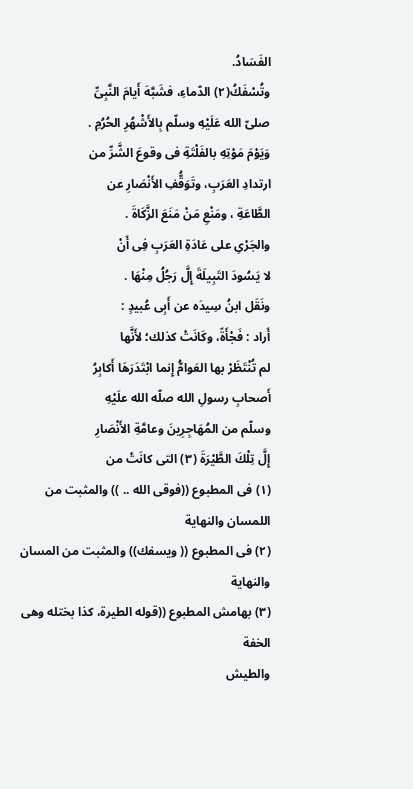الفَسَادُ.
وتُسْفَكُ(٢) الدّماءِ، فشَبَّهَ أَيامَ النَّبِىِّ
صلىّ الله عَلَيْهِ وسلّم بِالأَشْهُرِ الحُرُمِ .
وَيَوْمَ مَوْتِهِ بالفَلْتَةِ فى وقوعَ الشَّرِّ من
ارتدادِ العَرَبِ، وتَوَقُّفِ الأَنْصَارِ عن
الطَّاعَةِ ، ومَنْعِ مَنْ مَنَعَ الزَّكَاةَ .
والجَرْىِ على عَادَةِ العَرَبِ فِى أَنْ
لا يَسُودَ التَبِيلَةَ إِلَّ رَجُلُ مِنْهَا .
ونَقَل ابنُ سِيدَه عن أَبِى عُبيدٍ :
أَراد : فَجْأَةً، وكَانَتْ كذلك؛ لأَنَّها
لم تُنْتَظَرْ بها العَوامُّ إِنما ابْتَدَرَهَا أَكابِرُ
أَصحابِ رسولِ الله صلّه الله علَيْهِ
وسلّم من المُهَاجِرِينَ وعامَّةِ الأَنْصَارِ
إِلَّ تِلْكَ الطَّيْرَةَ (٣) التى كانَتْ من
(١) فى المطبوع ((فوقى الله .. )) والمثبت من اللمسان والنهاية
(٢) فى المطبوع (( ويسفك)) والمثبت من المسان والنهاية
(٣) بهامش المطبوع ((قوله الطيرة، كذا بختله وهى الخفة
والطيش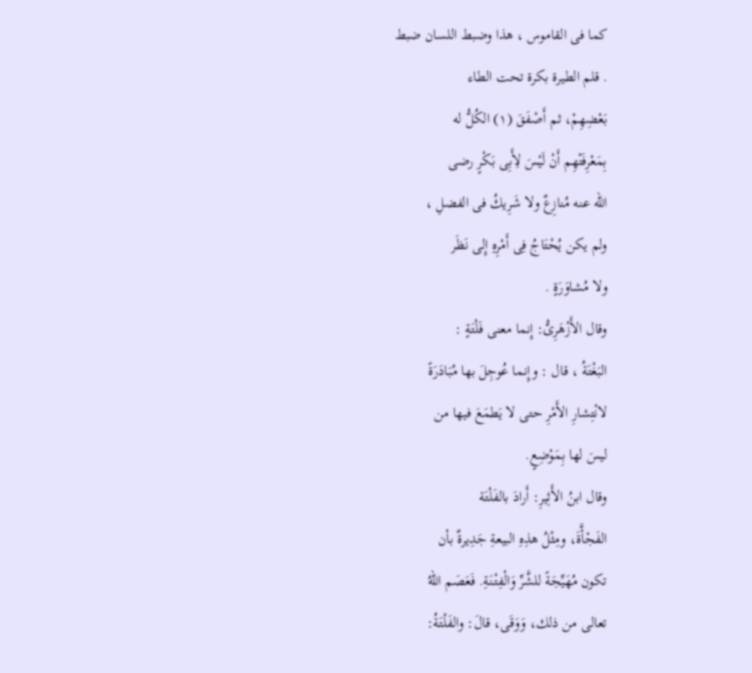كما فى القاموس ، هذا وضبط اللسان ضبط
. قلم الطيرة بكرة تحت الطاء
بَعْضِهِمْ، ثم أَصْفَقَ (١) الكُلُّ له
بِمَعْرِفَتْهِم أَنْ لَيْسَ لِأَبِى بَكْرٍ رضى
الله عنه مُنازِعٌ ولا شَرِيكُ فى الفضلِ ،
ولم يكن يُحْتَاجُ فِى أَمْرِهِ إِلى نَظَر
ولا مُشاوَرَةٍ .
وقال الأَزْهَرِىُّ: إِنما معنى فَلْتَةٍ :
البَغْتَةُ ، قال : وإِنما عُوجِلَ بها مُبَادَرَةً
لانْتِشارِ الأَمْرِ حتى لا يَطمَعَ فيها من
ليسَ لها بِمَوْضِعٍ.
وقال ابنُ الأَثِيرِ: أَرادَ بالفَلْتَة
الفَجْأَّةَ، ومِثْلُ هذِهِ البيعةِ جَدِيرةٌ بأن
تكون مُهَيِّجَةً للشَّرِّ وَالْفِتْنَةِ. فَعَصَم اللهُ
تعالى من ذلك، وَوَقَى، قالَ: والفَلْتَةُ: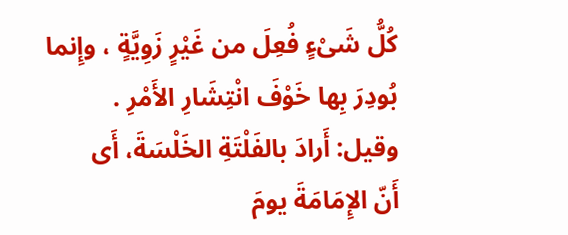كُلُّ شَىْءٍ فُعِلَ من غَيْرٍ زَوِيَّةٍ ، وإِنما
بُودِرَ بِها خَوْفَ انْتِشَارِ الأَمْرِ .
وقيل: أَرادَ بالفَلْتَةِ الخَلْسَةَ، أَى
أَنّ الإِمَامَةَ يومَ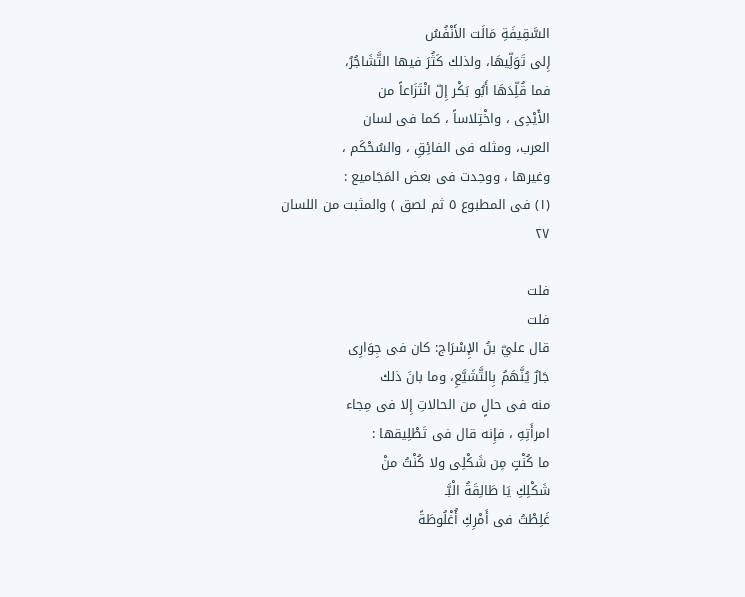السَّقِيفَةِ مَالَت الأَنْفُسُ
إِلى تَوَلِّيهَا، ولذلك كَثُرَ فيها التَّشَاجُرُ،
فما قُلِّدَهَا أَبُو بَكْر إِلّ انْتَزَاعاً من
الأَيْدِى ، واخْتِلاساً ، كما فى لسان
العرب، ومثله فى الفائِقِ ، والسُحْكَم ،
وغيرها ، ووجدت فى بعض المَجَاميع :
(١) فى المطبوع ٥ ثم لصق ) والمثبت من اللسان
٢٧

فلت
فلت
قال عليّ بنُ الإِسْرَاج: كان فى جِوَارِی
جَارٌ يُنَّهَمُ بِالتَّشَيَّعِ، وما بانَ ذلك
منه فى حالٍ من الحالاتِ إِلا فى مِجاء
امرأَتِهِ ، فإِنه قال فى تَطْلِيقها :
ما كُنْتٍ مِن شَكْلِى ولا كُنْتُ منْ
شَكْلِكِ يَا طَالِقَةُ الْبَّـ
غَلِطْتُ فى أَمْرِكِ أُغْلُوطَةً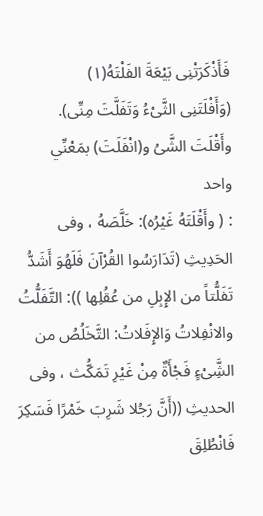فَأَذْكَرَتْنِى بَيْعَةَ الفَلْتَهُ(١)
(وَأَفْلَتَنِى الثَّىْءُ وَتَفَلَّتَ مِنِّى).
وأَقْلَتَ الشَّىُ و(انْفَلَتَ) بمَعْنِّي
واحد
: ( وأَقْلَتَهُ غَيْرُه): خَلَّصَهُ ، وفى
الحَدِيثِ (تَدَارَسُوا القُرْآنَ فَلَهُوَ أَشَدُّ
تَفَلُّتاً من الإِبِلِ من عُقُلِها )): التَّفَلُّتُ
والانْفِلاتُ وَالإِفَلاتُ: التَّخَلُصُ من
الشَِّىْءٍ فَجْأَةٌ مِنْ غَيْرِ تَمَكُّث ، وفى
الحديثِ ((أَنَّ رَجُلا شَرِبَ خَمْرًا فَسَكِرَ
فَانْطُلِقَ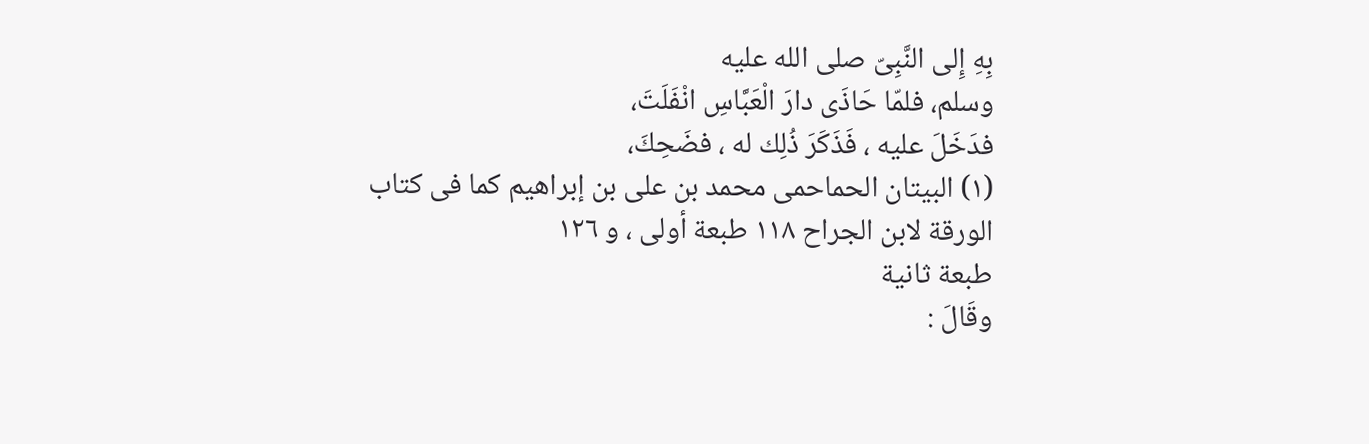بِهِ إِلى النَّبِىّ صلى الله عليه
وسلم، فلمّا حَاذَى دارَ الْعَبَّاسِ انْفَلَتَ،
فدَخَلَ عليه ، فَذَكَرَ ذُلِك له ، فضَحِكَ،
(١) البيتان الحماحمى محمد بن على بن إبراهيم كما فى كتاب
الورقة لابن الجراح ١١٨ طبعة أولى ، و ١٢٦
طبعة ثانية
وقَالَ :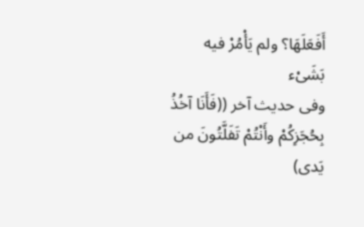أَفَعَلَهَا؟ ولم يَأْمُرْ فيه بَشَىْء
وفى حديث آخر ((فَأَنَا آخُذُ
بِحُجَزِكُمْ وأَنْتُمْ تَفَلَّتُونَ من يَدى)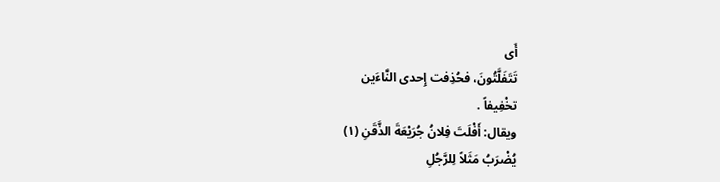أَى
تَتَفَلَّتُونَ، فحُذِفت إِحدى النَّاءَين
تخْفِيفاً .
ويقال: أَفْلَتَ فِلانُ جُرَيْعَةَ الذَّقَنِ (١)
يُضْرَبُ مَثَلاً لِلرَّجُلِ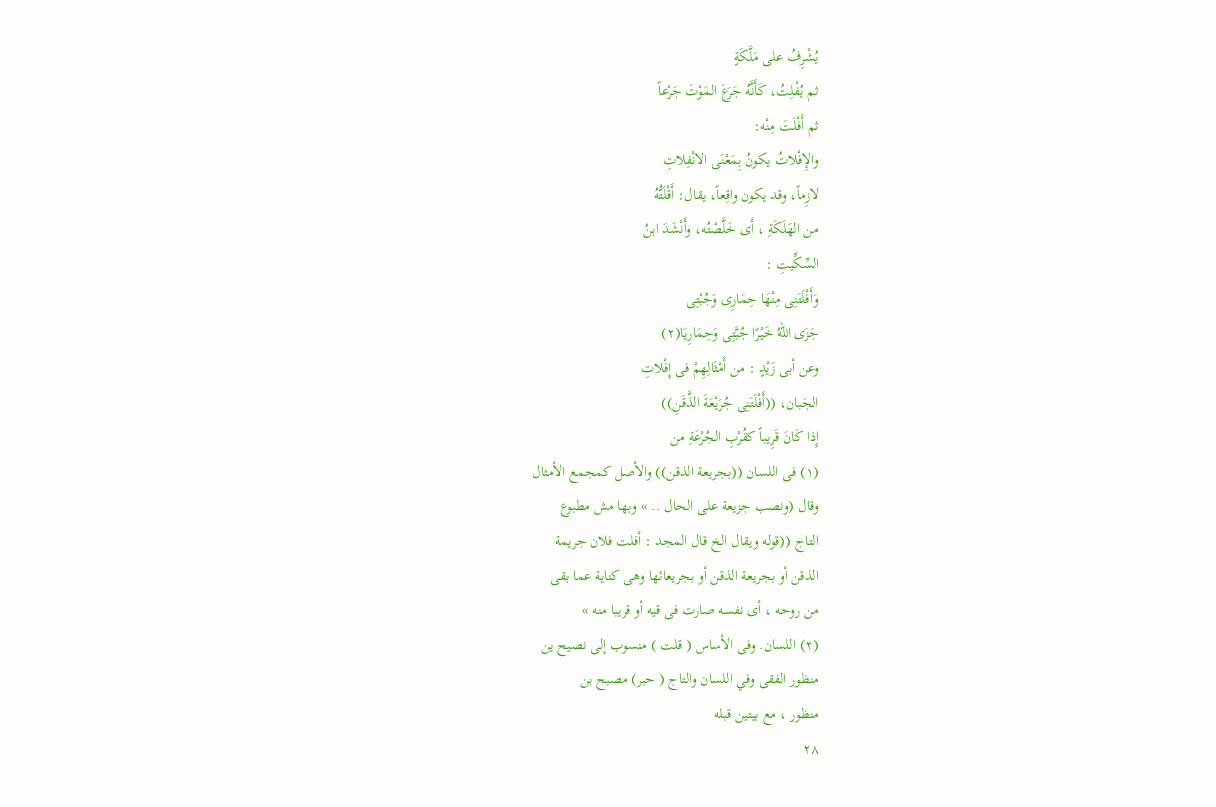يُشْرِفُ على مَلَّكَةٍ
ثم يُفْلِتُ، كَأَنَّهُ جَرَعَ المَوْتَ جَرْعاً
ثم أَفْلَتَ مِنْه:
والإِفْلاتُ يكونُ بِمَعْنَى الانْفِلاتِ
لازِماً، وقد يكون واقِعاً، يقال: أَقْلَتُّهُ
من الهَلَكَةِ ، أَى خَلَّصْتُه، وأَنْشَدَ ابنُ
السِّكِّيتِ :
وَأَفْلَتَنِى مِنْهَا حِمَارِى وَجُبْتِى
جَزَى اللهُ خَيْرًا جُبَّتِى وَحِمَارِيَا(٢)
وعن أبى زَيْدٍ : من أَمْثَالِهِمْ فى إِفْلاتِ
الجَبان، ((أَفْلَتَنِى جُرَيْعَةَ الذَّقَنِ))
إِذا كَانَ قَرِيباً كقُرْبِ الجُرْعَةِ من
(١) فى اللسان ((بجريعة الذقن)) والأصل كمجمع الأمثال
وقال (ونصب جزيعة على الحال .. » وبها مش مطبوع
التاج ((قوله ويقال الخ قال المجد : أفلت فلان جريمة
الذقن أو بجريعة الذقن أو بجريعائها وهى كناية عما بقى
من روحه ، أی نفسه صارت فی قیه أو قريبا منه »
(٢) اللسان. وفى الأساس ( قلت ) منسوب إلى نصيح ين
منظور الفقى وفي اللسان والتاج ( حبر) مصبح بن
منظور ، مع بيتين قبله
٢٨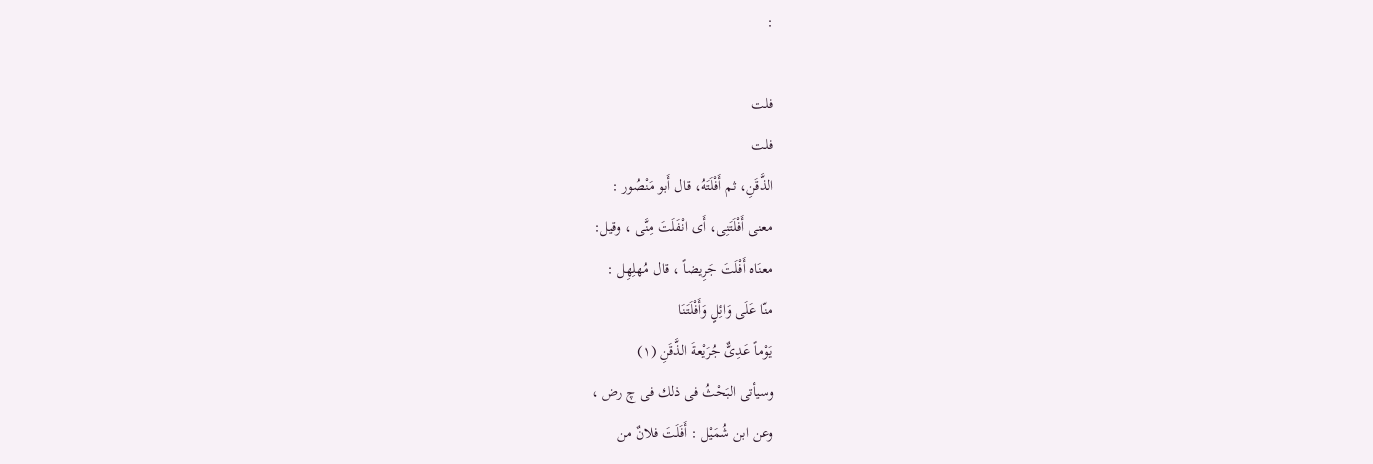:

فلت
فلت
الذَّقَنِ، ثم أَفْلَتَهُ، قال أَبو مَنْصُور :
معنى أَفْلَتَنِى، أَى انْفَلَتَ مِنَّى ، وقيل:
معنَاه أَفْلَتَ جَرِيضاً ، قال مُهلِهِل :
منّا عَلَى وَائِلٍ وَأَفْلَتَنَا
يَوْماً عَدِىٌّ جُرَيْعةَ الذَّقَنِ (١)
وسيأتى البَحْثُ فى ذلك فی چ رض ،
وعن ابن شُمَيْل : أَفَلَتَ فلانٌ من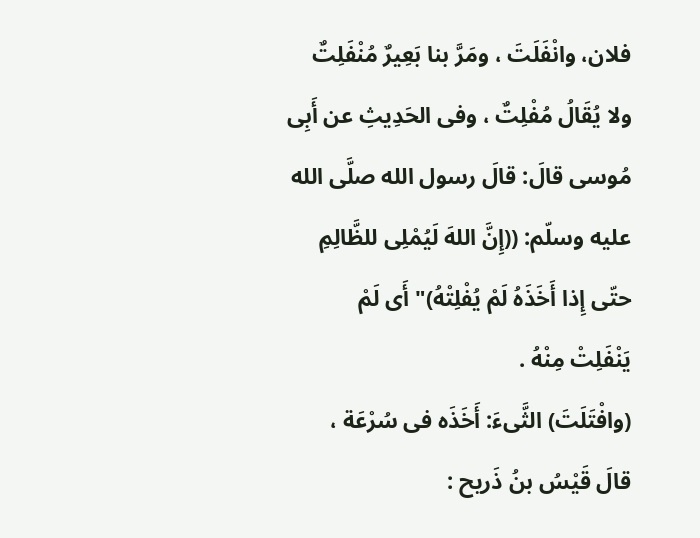فلان، وانْفَلَتَ ، ومَرَّ بنا بَعِيرٌ مُنْفَلِتٌ
ولا يُقَالُ مُفْلِتٌ ، وفى الحَدِيثِ عن أَبِى
مُوسى قالَ: قالَ رسول الله صلَّى الله
عليه وسلّم: ((إِنَّ اللهَ لَيُمْلِى للظَّالِمِ
حتّى إِذا أَخَذَهُ لَمْ يُفْلِتْهُ)" أَى لَمْ
يَنْفَلِتْ مِنْهُ .
(وافْتَلَتَ) الثَّىءَ: أَخَذَه فى سُرْعَة ،
قالَ قَيْسُ بنُ ذَريح :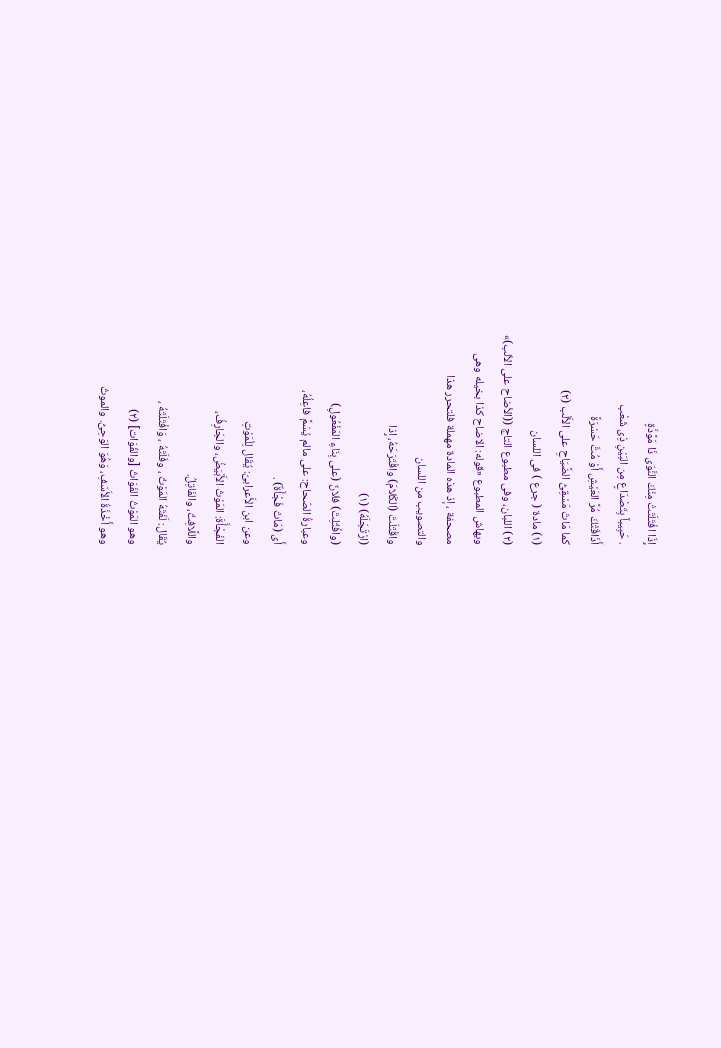إِذَا افْتَلَتَتْ مِنْكَ النَّوَى ذَا مَوَّدَّةٍ
. حَبِيباً بِتَصْدَاعٍ مِن البَيْنِ ذِى شَعْب
أَذَاقَتْكَ مُرَّ العَيْشِ أَوْ مُتَّ حَسْرَةً
كما مَاتَ مَسْقِىُّ الضَّيَاحِ على الأَلْب (٢)
(١) مادة ( جرع ) فى اللسان
(٢) اللبان، وفى مطبوع التاج ((الأضاح على الألب)»
وبهاش المطبوع «قوله: الاضاح كذا بخيله وهى
مصحفة ، إذ هذه المادة مهملة فلتحرر هذا
والتصويب من اللسان
واقْتَلَتَ (الكَلامَ) واقْتَرَحَهُ، إِذا
(ارْتَجَلَهُ) (١)
(وافْتُلِتَ) فلانٌ (على بِنَاءِ المَفْعُولِ)
وعبارةُ الصّحاح: على مالم يُسَمَّ فاعِلُهُ،
أَى (مَاتَ فَجْأَةٌ) .
وعن ابن الأَعرابىّ: يُقَال لِلْمَوْتِ
الفَجْأَّةَ: المَوْتُ الأَبْيَضُ، والجَارِفُ،
واللَّافِتُ، والفَاتِلُ.
يُقَال: لَفَتَهُ المَوْتُ ، وفَلَتَهُ ، وَافْتَلَتَهُ ،
وهو المَوْتُ الفَوَاتُ [والفُوَات] (٢)
وهو أَخْذَةُ الأَسَفِ، وَهُوَ الوَحِىُّ. والموتُ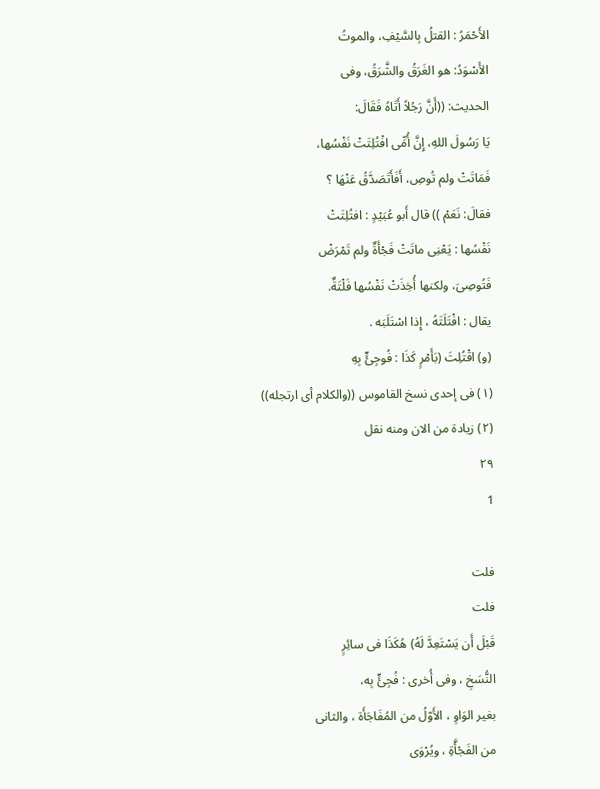الأَحْمَرُ : القتلُ بِالسَّيْفِ، والموتُ
الأَسْوَدُ: هو الغَرَقُ والشَّرَقُ، وفى
الحديث: ((أَنَّ رَجُلاً أَتَاهُ فَقَالَ:
يَا رَسُولَ اللهِ، إِنَّ أُمِّى افْتُلِتَتْ نَفْسُها،
فَمَاتَتْ ولم تُوصِ، أَفَأَتَصَدَّقُ عَنْهَا ؟
فقالَ: نَعَمْ )) قال أَبو عُبَيْدٍ : افتُلِتَتْ
نَفْسُها : يَعْنِى ماتَتْ فَجْأَةٌ ولم تَمْرَضْ
فَتُوصِىَ، ولكنها أُخِذَتْ نَفْسُها فَلْتَةٌ.
يقال : افْتَلَتَهُ ، إِذا اسْتَلَبَه .
(و) اقْتُلِتَ (بَأَمْرٍ كَذَا : فُوجِئٍّ بِهِ
(١) فى إحدى نسخ القاموس ((والكلام أى ارتجله))
(٢) زيادة من الان ومنه نقل
٢٩
1

فلت
فلت
قَبْلَ أَن يَسْتَعِدَّ لَهُ) هُكَذَا فى سائِرٍ
النُّسَخِ ، وفى أُخرى : فُجِئٍّ بِه،
بغير الوَاوِ ، الأَوّلُ من المُفَاجَأَة ، والثانى
من الفَجْأَّةِ ، ويُرْوَى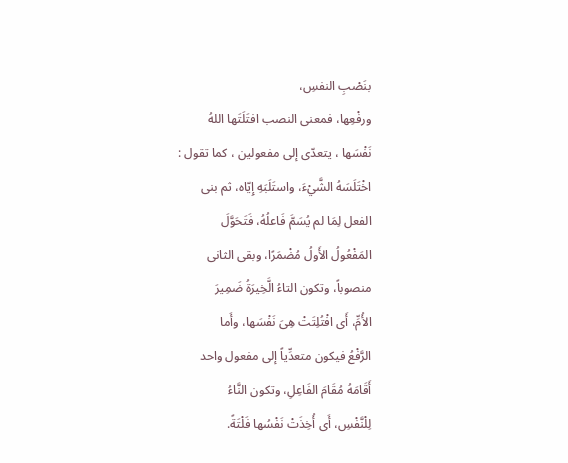بنَصْبِ النفسِ،
ورفْعِها، فمعنى النصب افتَلَتَها اللهُ
نَفْسَها ، يتعدّى إلى مفعولين ، كما تقول :
اخْتَلَسَهُ الشَّيْءَ، واستَلَبَهِ إِيّاه، ثم بنى
الفعل لِمَا لم يُسَمَّ فَاعلُهُ، فَتَحَوَّلَ
المَفْعُولُ الأَولُ مُضْمَرًا، وبقى الثانى
منصوباً، وتكون التاءُ الَّخِيرَةُ ضَمِيرَ
الأُمِّ، أَى افْتُلِتَتْ هِىَ نَفْسَها، وأَما
الرَّفْعُ فيكون متعدِّياً إلى مفعول واحد
أَقَامَهُ مُقَامَ الفَاعِلِ، وتكون النَّاءُ
لِلْنَّفْسِ، أَى أُخِذَتْ نَفْسُها فَلْتَةً.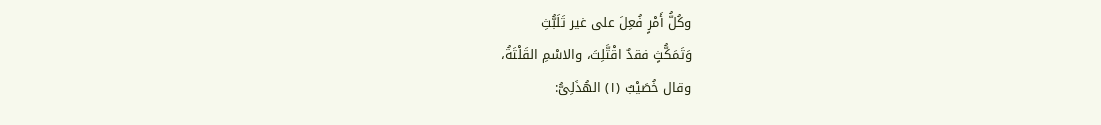وكُلُّ أَمْرٍ فُعِلَ على غير تَلَبُّثِ
وَتَمَكُّثٍ فقدٌ اقْتَّلِتَ، والاسْمِ القَلْتَةُ،
وقال خُصَيْبٌ (١) الهُذَلِىُّ: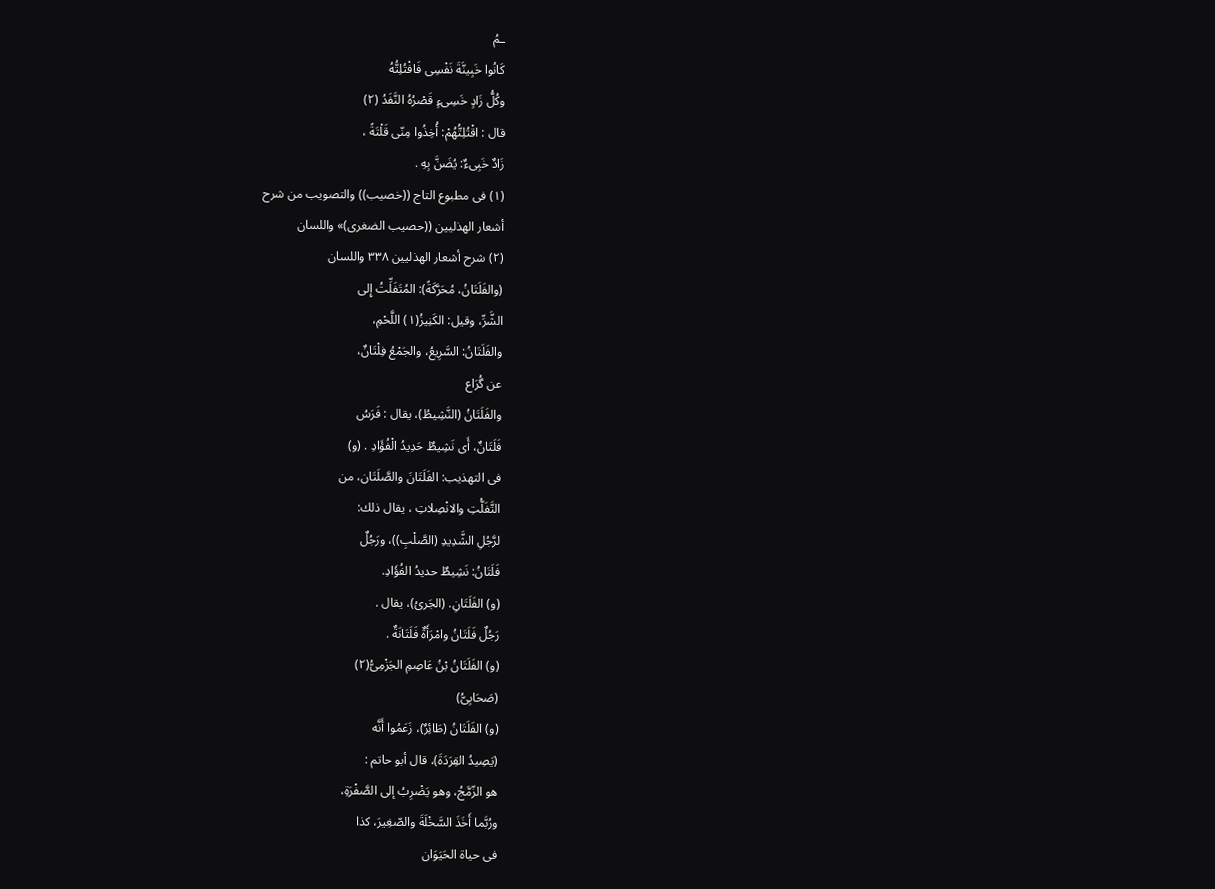ـمُ
كَانُوا خَبِينَّةَ نَفْسِى فَافْتُلِتُّهُ
وكُلُّ زَادٍ خَسِىءٍ قَصْرُهُ النَّفَدُ (٢)
قال : اقْتُلِتُّهُمْ: أُخِذُوا مِنّى قَلْتَةً ،
زَادٌ خَبِىءٌ: يُضَنَّ بِهِ .
(١) فى مطبوع التاج ((خصيب)) والتصويب من شرح
أشعار الهذليين ((حصيب الضغرى)» واللسان
(٢) شرح أشعار الهذليين ٣٣٨ واللسان
(والفَلَتَانُ، مُحَرَّكَةً): المُتَفَلِّتُ إِلى
الشَّرِّ، وقيل: الكَنِيزُ(١) اللَّحْمِ،
والفَلَتَانُ: السَّرِيعُ، والجَمْعُ فِلْتَانٌ،
عن گُرَاع
والفَلَتَانُ (النَّشِيطُ)، يقال : فَرَسُ
فَلَتَانٌ، أَى نَشِيطٌ حَدِيدُ الْفُؤَادِ . (و)
فى التهذيب: الفَلَتَانَ والصَّلَتَان، من
التَّفَلُّتِ والانْصِلاتِ ، يقال ذلك:
لرَّجُلِ الشَّدِيدِ (الصَّلْبِ))، ورَجُلٌ
فَلَتَانُ: نَشِيطٌ حديدُ الفُؤَادِ.
(و) الفَلَتَانِ. (الجَرىُ)، يقال .
رَجُلٌ فَلَتَانُ وامْرَأَةٌ فَلَتَانَةٌ .
(و) الفَلَتَانُ بْنُ عَاصِمِ الجَزْمِىُّ(٢)
(صَحَابِىُّ)
(و) الفَلَتَانُ (طَائِرٌ)، زَعَمُوا أَنَّه
(يَصِيدُ القِرَدَةَ)، قال أبو حاتم :
هو الزّمَّجُ، وهو يَضْرِبُ إلى الصَّفْرَةِ،
ورُبَّما أَخَذَ السَّخْلَةَ والصّغِيرَ، كذا
فى حياة الحَيَوَان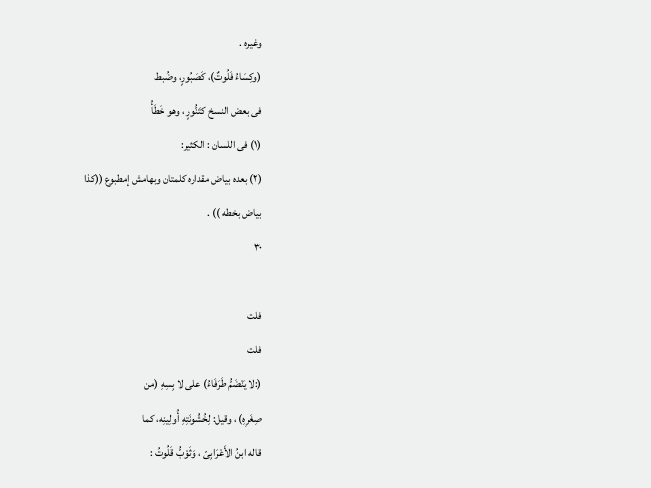وغيره .
(وكِسَاءُ فَلُوتٌ)، كَصَبُورٍ، وضُبط
فى بعض النسخ كتَنُّورٍ ، وهو خَطَأُ
(١) فى اللسان : الكثير:
(٢) بعده بياض مقداره كلمتان وبهامش إمطبوع ((كذا
بياض بخطه )) .
٣٠

فلت
فلت
(:لا يَنْضَمُّ طَرَفَاءُ) على لا بِسِهِ (من
صِغَرِهِ) ، وقيل: لِخُشُونَتِهِ أُولِينِه، كما
قاله ابنُ الأَعْرَابِىّ ، وَثَوْبُّ قَلُوتُ :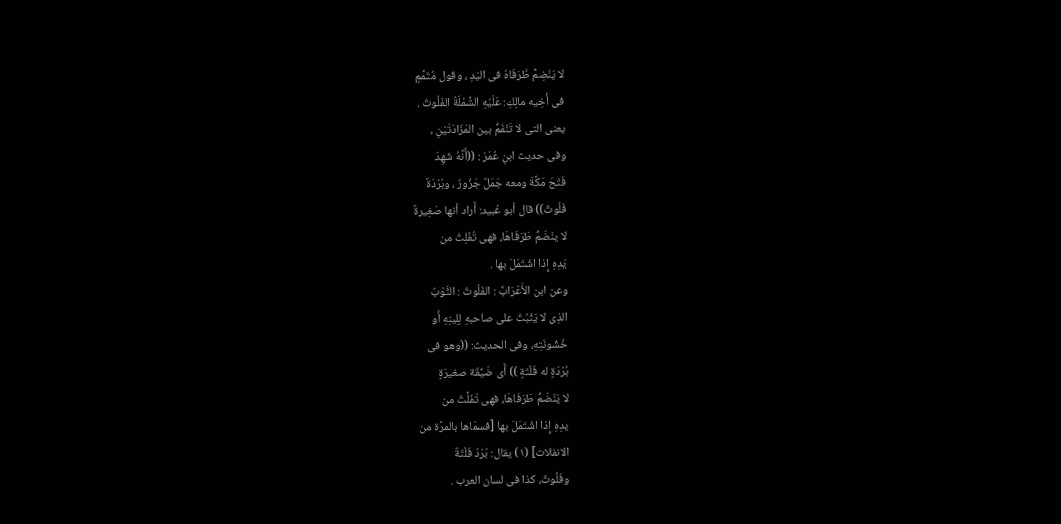لا يَنْضِمُّ ظَرَفَاهُ فى اليَدِ ، وقول مُتَمِّمٍ
فى أَخِيه مالِكِ: عَلَيْهِ الشَّمْلَةُ الفَلُوتُ .
يعنى التى لا تَنْفَمُّ بين المَزَادَتَيْنِ ،
وفى حديث ابنِ عُمَرَ : ((أَنَّهُ شَهِدَ
فَتْحَ مَكَّةَ ومعه جَمَلٌ جَزُورٌ ، وبُرْدَةٌ
فَلُوتٌ)) قال أبو عُبيد: أَراد أنها صَغِيرةٌ
لا ينْضَمُّ طَرَفَاهَا، فهى تُفْلِتُ من
يَدِهِ إِذا اشْتَمَلَ بها .
وعن ابن الأَعْرَابِّ : الفَلُوتُ : الثَّوْبُ
الذِى لا يَثْبُتُ على صاحبهِ لِلِينِهِ أَو
خُشُونَتِهِ، وفى الحديث: ((وهو فى
بُرْدَةٍ له فَلْتَةٍ )) أَى ضَيِّقَة صغيرَةٍ
لا يَنْضَمُّ طَرَفَاهَا، فهى تَفَلَّتُ من
يدِهِ إِذا اشْتَمَلَ بها [فسمّاها بالمرَّة من
الانفلات] (١) يقال: بُرْدُ فَلْتَةٌ
وفَلُوتٌ، كذا فى لسان العرب .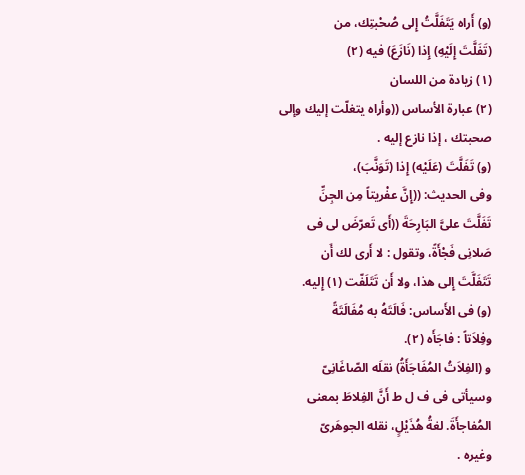(و) أَراه يَتَفَلَّتُ إِلى صُحْبتِك، من
(تَفَلَّتَ إِلَيْهِ) إِذا (نَازَعَ) فيه (٢)
(١) زيادة من اللسان
(٢) عبارة الأساس ((وأراه يتغلّت إليك وإلى
صحبتك ، إذا نازع إليه .
(و) تَفَلَّتَ (عَلَيْه) إِذا (تَوَنَّبَ)،
وفى الحديث: ((إِنَّ عفْريتاً مِن الجِنِّ
تَفَلَّتَ علىَّ البَارِحَةَ ((أَى تَعرّضَ لى فى
صَلانِى فَجْأَةً، وتقول : لا أَرى لك أَن
تَتَفَلَّتَ إِلى هذا، ولا أَن تَتَلَفّت (١) إِليه.
(و) فى الأَساس: فَالَتَهُ به مُفَالَتَةً
وفِلاَتاً : فاجَأَه (٢).
و (الفِلاَتُ المُفَاجَأَةُ) نقلَه الصّاغَانِىّ
وسيأتى فى ف ل ط أَنَّ الفِلاطَ بمعنى
المُفاجأَةَ. لغةُ هُذَيْلٍ، نقله الجوهَرىّ
وغيره .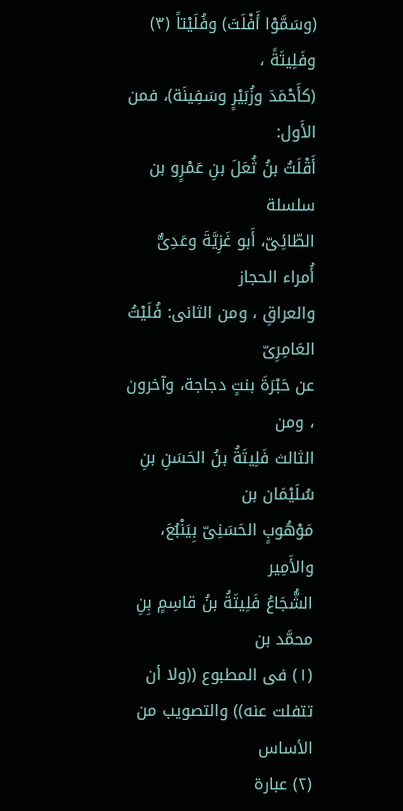(وسَمَّوْا أَفْلَتَ) وفُلَيْتاً (٣) وفَلِيتَةً ،
(كأَحْمَدَ وزُبَيْرٍ وسَفِينَة)، فمن الأَول:
أَقْلَتُ بنُ ثُعَلَ بنِ عَمْرٍو بن سلسلة
الطّائِىّ، أَبو غَزِيَّةَ وعَدِىٌّ أُمراء الحجاز
والعراقِ ، ومن الثانى: فُلَيْتُ العَامِرِىّ
عن حَبْرَةَ بنتٍ دجاجة، وآخرون ، ومن
الثالث فَلِيتَةُ بنُ الحَسَنِ بنِ سُلَيْمَان بن
مَوْهُوبٍ الحَسَنِىّ بِيَنْبُعَ، والأَمِير
الشُّجَاعُ فَلِيتَةُ بنُ قاسِمٍ بِنِ محمَّد بن
(١) فى المطبوع ((ولا أن تتفلت عنه)) والتصويب من الأساس
(٢) عبارة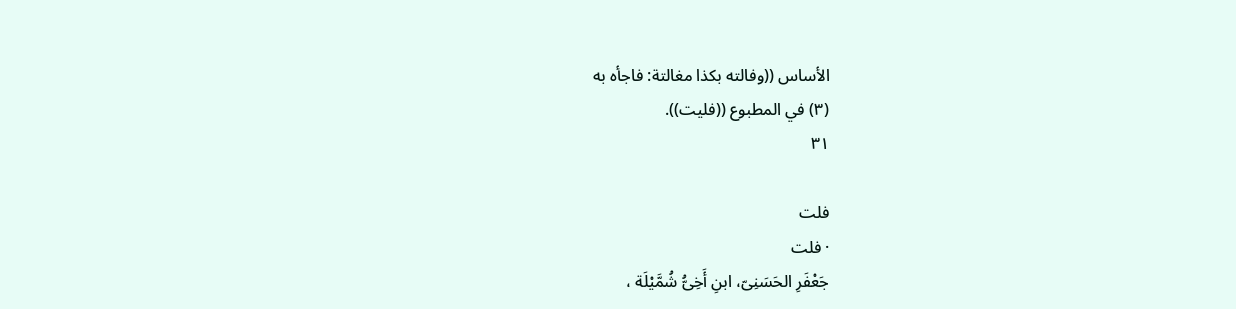الأساس ((وفالته بكذا مغالتة: فاجأه به
(٣) في المطبوع ((فليت)).
٣١

فلت
· فلت
جَعْفَرِ الحَسَنِىّ، ابنِ أَخِىُّ شُمَّيْلَة ،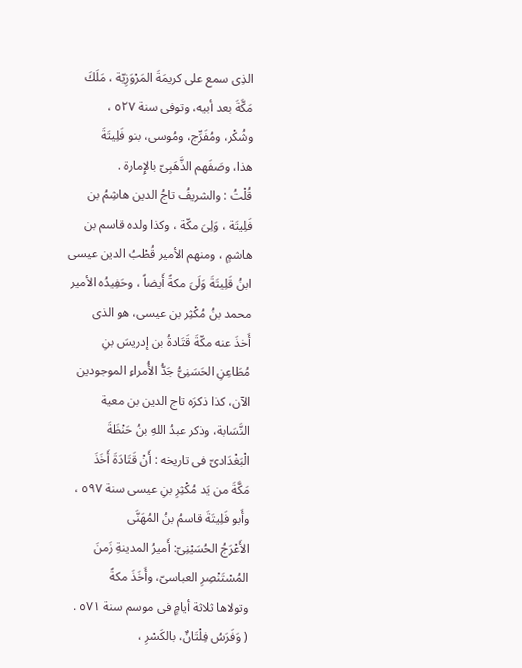الذِى سمع على كريمَةَ المَرْوَزِيّة ، مَلَكَ
مَكَّةَ بعد أبيه، وتوفى سنة ٥٢٧ ،
وشُكْر، ومُفَرِّج، ومُوسى، بنو فَلِيتَةَ
هذا، وصَفَهم الذَّهَبِىّ بالإِمارة .
قُلْتُ : والشريفُ تاجُ الدين هاشِمُ بن
فَلِيتَة ، وَلِىَ مكّة ، وكذا ولده قاسم بن
هاشمٍ ، ومنهم الأمير قُطْبُ الدين عيسى
ابنُ قَلِيتَةَ وَلَىَ مكةً أَيضاً ، وحَفِيدُه الأمير
محمد بنُ مُكْثِر بن عيسى، هو الذى
أَخذَ عنه مكّةَ قَتَادةُ بن إدريسَ بنِ
مُطَاعِنِ الحَسَنِىُّ جَدُّ الأُمراءِ الموجودين
الآن، كذا ذكرَه تاج الدين بن معية
النَّسَابة، وذكر عبدُ اللهِ بنُ حَنْظَةَ
الْبَغْدَادىّ فى تاريخه : أَنْ قَتَادَةَ أَخَذَ
مَكَّةَ من يَد مُكْثِرِ بنِ عيسى سنة ٥٩٧ ،
وأَبو فَلِيتَةَ قاسمُ بنُ المُهَنَّى
الأَعْرَجُ الحُسَيْنِىّ: أَميرُ المدينةِ زَمنَ
المُسْتَنْصِرِ العباسىّ، وأَخَذَ مكةً
وتولاها ثلاثة أيامٍ فى موسم سنة ٥٧١ .
( وَفَرَسُ فِلْتَانٌ، بالكَسْرِ ،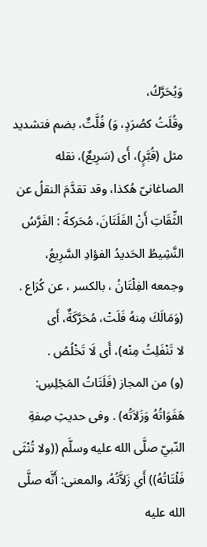وَيُحَرَّكُ،
وقُلَتُ كصُرَدٍ، وَ) فُلَّتٌ، بضم فتشديد
مثل (قُبَّرٍ)، أَى (سَرِيعٌ)، نقله
الصاغانىّ هُكذا، وقد تقدَّمَ النقلُ عن
الثِّقَاتِ أَنْ الفَلَتَانَ، مُحَركةً : الفَرَّسُ
النَّشِيطُ الحَديدُ الفؤادِ السَّرِيعُ،
وجمعه الفِلْتَانُ ، بالكسر ، عن كُرَاع .
(وَمَالَكَ مِنهُ فَلَتْ، مُحَرَّكَةٌ، أَى
لا تَنْفَلِتُ مِنْه)، أَى لَا تَخْلُصُ .
(و) من المجاز (فَلَتَاتُ المَجْلِسِ:
هَفَوَاتُهُ وَزَلاَتُه) . وفى حديثِ صِفةِ
النّبيّ صلَّى الله عليه وسلَّم ((ولا تُنْثَى
فَلْتَاتُهُ)) أَىِ زَلاَّتُهُ، والمعنى: أَنَّه صلَّى
الله عليه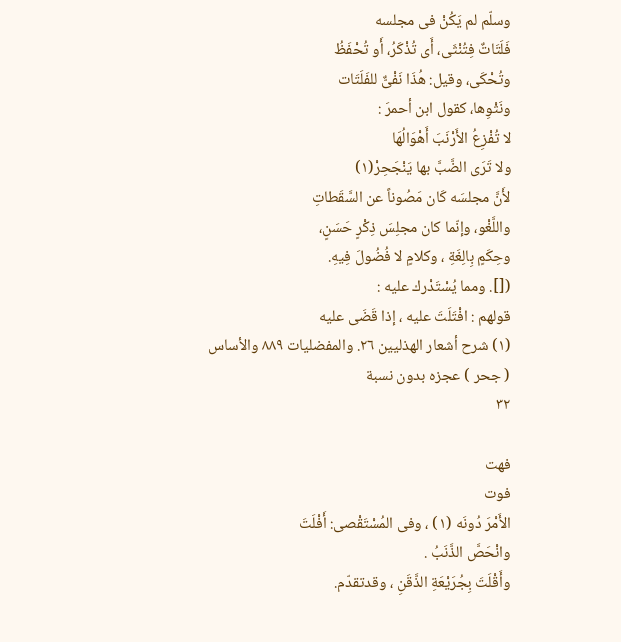وسلّم لم يَكُنْ فى مجلسه
فَلَتَاتٌ فِتُنْثَى، أَى تُذْكَرُ، أَو تُحْفَظُ
وتُحْكَى، وقيل: هُذَا نَفْىٌّ للفَلَتَات
ونَثْوِها، كقول ابن أحمرَ :
لا تُفْزِعُ الأَرْنَبَ أَهْوَالُهَا
ولا تَرَى الضَّبَّ بها يَنْجَحِرْ(١)
لأَنَّ مجلسَه كَان مَصُوناً عن السَّقَطاتِ
واللَّغْو، وإنّما كان مجلِسَ ذِكْرٍ حَسَنٍ،
وحِكَمٍ بِالِغَةِ ، وكلامٍ لا فُضُولَ فِيهِ.
([]. ومما يُسْتَدْرك عليه :
قولهم : افْتَلَتَ عليه ، إذا قَضَى عليه
(١) شرح أشعار الهذليين ٢٦. والمفضليات ٨٨٩ والأساس
( جحر ) عجزه بدون نسبة
٣٢

فهت
فوت
الأَمْرَ دُونَه (١) ، وفى المُسْتَقْصى: أَفْلَتَ
وانْحَصَّ الذَّنَبُ .
وأَقْلَتَ بِجُرَيْعَةِ الذَّقَنِ ، وقدتقدّم.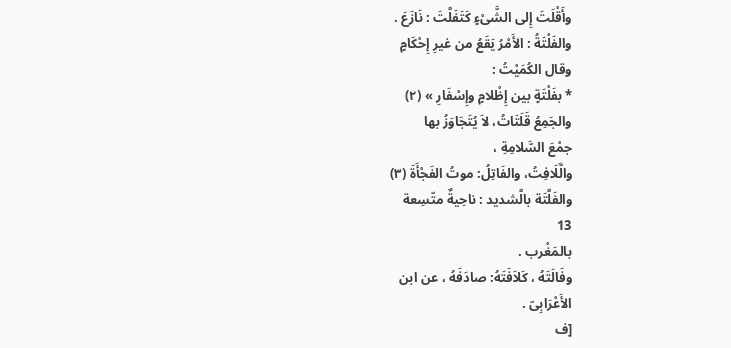وأَقْلَتَ إِلى الشَّىْءٍ كَتَفَلَّتَ : نَازَعَ .
والفَلْتَةُ : الأَمْرُ يَقَعُ من غيرِ إِحْكَامٍ
وقال الكُمَيْتُ :
* بفَلْتَةٍ بين إِظْلامٍ وإِسْفَارِ » (٢)
والجَمِعُ قَلَتَاتُ، لاَ يُتَجَاوَزُ بها
جمْعَ السَّلامِةِ ،
والَّلَافِتُ، والفَاتِلُ: موتُ الفَجْأَةَ (٣)
والفَلَّتَة بالَّشديد : ناحِيةٌ متّسِعة
13
بالمَغْرب .
وفَالَتَهُ ، كَلاَفَتَهُ: صادَفَهُ ، عن ابن
الأَعْرَابِىّ .
[ف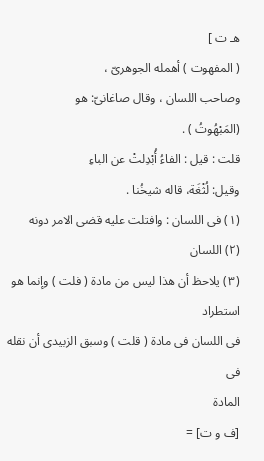هـ ت ]
( المفهوت ) أهمله الجوهرىّ ،
وصاحب اللسان ، وقال صاغانىّ: هو
(المَبْهُوتُ ) .
قلت : قيل : الفاءُ أُبْدِلتْ عن الباءِ
وقيل: لُثْغَة، قاله شيخُنا .
(١) فى اللسان : وافتلت عليه قضى الامر دونه
(٢) اللسان
(٣) يلاحظ أن هذا ليس من مادة ( فلت ) وإنما هو استطراد
فى اللسان فى مادة ( قلت ) وسبق الزبيدى أن نقله فى
المادة
[ف و ت] =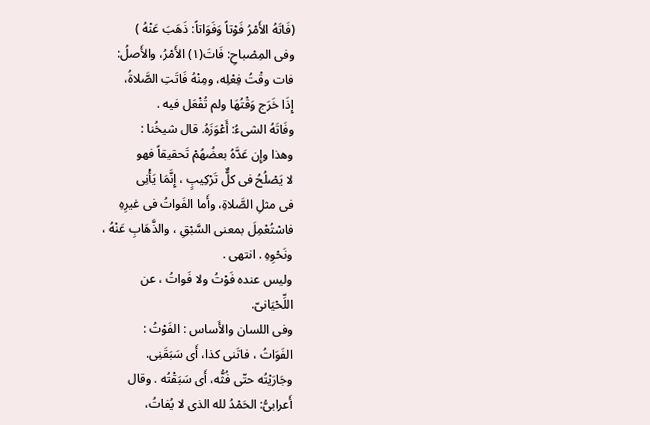(فَاتَهُ الأَمْرُ فَوْتاً وَفَوَاتاً: ذَهَبَ عَنْهُ )
وفى المِصْباحِ: فَاتَ(١) الأَمْرُ، والأَصلُ:
فات وقْتُ فِعْلِه، ومِنْهُ فَاتَتِ الصَّلاةُ،
إِذَا خَرَج وَقْتُهَا ولم تُفْعَل فيه .
وفَاتَهُ الشىءُ: أَعْوَزَهُ. قال شيخُنا :
وهذا وإِن عَدَّهُ بعضُهُمْ تَحقيقاً فهو
لا يَصْلُحُ فى كلٌّ تَرْكِيبٍ ، إِنَّمَا يَأْنِى
فى مثلِ الصَّلاةِ، وأَما الفَواتُ فى غيرِهِ
فاسْتُعْمِلَ بمعنى السَّبْقِ ، والذَّهَابِ عَنْهُ ،
ونَحْوِهِ . انتهى .
وليس عنده فَوْتُ ولا فَواتُ ، عن
اللِّحْيَانىّ.
وفى اللسان والأَساس : الفَوْتُ :
الفَوَاتُ ، فاتَنى كذا، أَى سَبَقَنِى.
وجَارَيْتُه حتّى فُثُّه، أَى سَبَقْتُه . وقال
أَعرابىُّ: الحَمْدُ لله الذى لا يُفاتُ،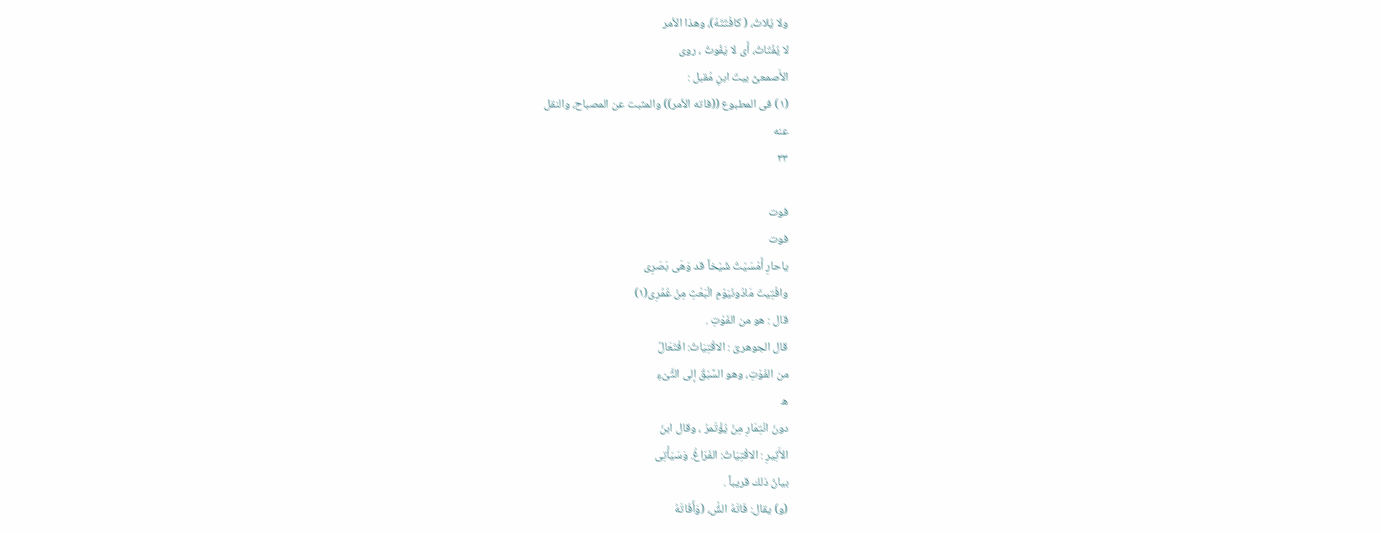ولا يُلاتُ، ( كافْتَتَهُ)، وهذا الأمر
لا يُفْتَاتُ، أَى لا يَفُوتُ ، روى
الأَصمعىُّ بيتَ ابنِ مُقبل :
(١) فى المطبوع ((فاته الأمر)) والمثبت عن المصباح، والنقل
عنه
٣٣

فوت
فوت
ياحارِ أَمْسَيْتُ شَيْخاً قد وَهَى بَصَرِى
وافْتِيتَ مَادُونَيَوْمِ الْبَعْثِ مِنْ عُمُرِى(١)
قال : هو من الفَوْتِ .
قال الجوهرىّ : الاقْتِيَاتُ: افْتَعَالٌ
من الفَوْتِ، وهو السَّبْقُ إلى الثَّىْءِ
ھ
دونَ انْتِمَارِ مِنْ يُؤْتَمرُ ، وقال ابنَ
الأَثِيرِ : الاقْتِيَاتُ: الفَرَاغُ. وَسَيَأْتِى
بيانُ ذلك قريباً .
(و) يقال: فَاتَهُ الشُْ، (وَأَفَاتَهُ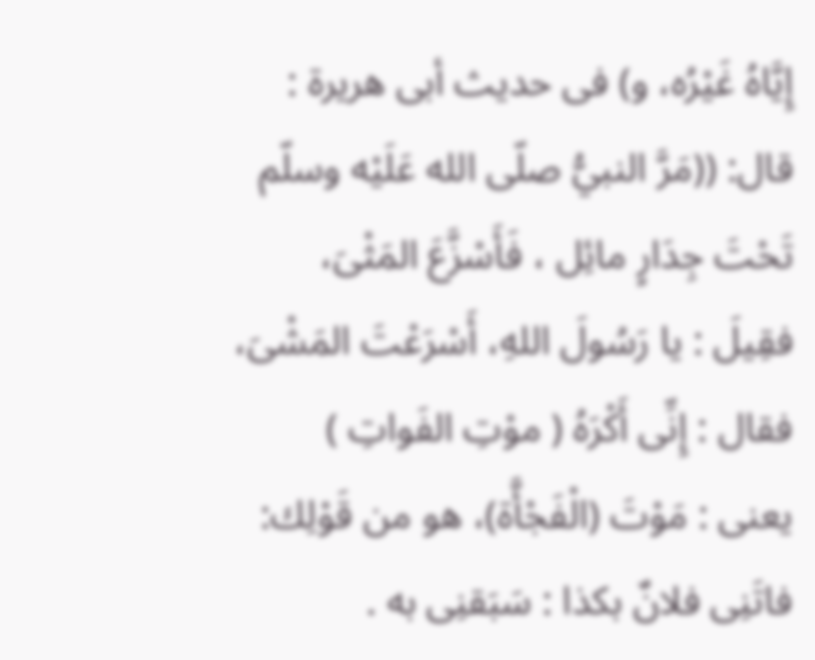إِيَّاهُ غَيْرُه، و) فى حديث أبى هريرة :
قال: ((مَرَّ النبيُّ صلّى الله عَلَيْه وسلّم
تَحْتَ جِدَارٍ مائِل ، فَأَسْزَّعَ المَثْىَ،
فقِيلَ : يا رَسُولَ اللهِ، أَسْرَعْتَ المَشْىَ،
فقال : إِنِّى أَكْرَهُ ( موْتِ الفَواتِ )
يعنى : مَوْتَ (الْفَجْأَّة)، هو من قَوْلِك:
فاتَنِى فلانٌ بكذا : سَبَقنِى به .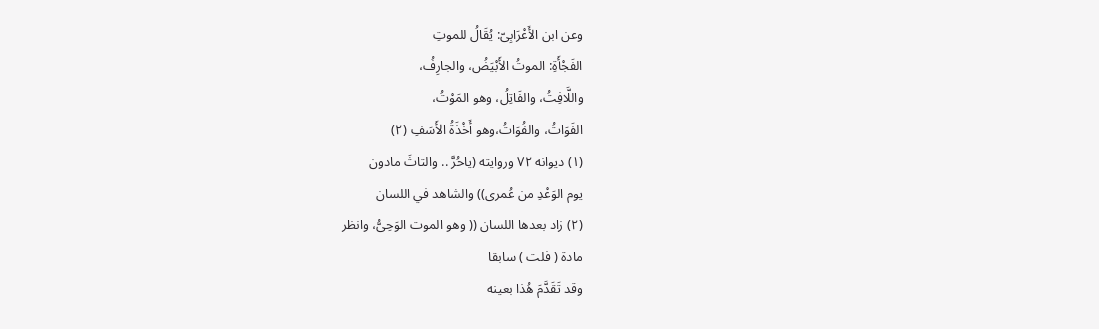وعن ابن الأَعْرَابِىّ: يُقَالُ للموتِ
الفَجْأَةِ: الموتُ الأَبْيَضُ، والجارِفُ،
واللَّافِتُ، والفَاتِلُ، وهو المَوْتُ،
الفَوَاتُ، والفُوَاتُ،وهو أَخْذَةُ الأَسَفِ (٢)
(١) ديوانه ٧٢ وروايته (ياحُرَّ .. والتاثَ مادون
يوم الوَعْدِ من عُمرى)) والشاهد في اللسان
(٢) زاد بعدها اللسان (( وهو الموت الوَحِىُّ، وانظر
مادة ( فلت ) سابقا
وقد تَقَدَّمَ هُذا بعينه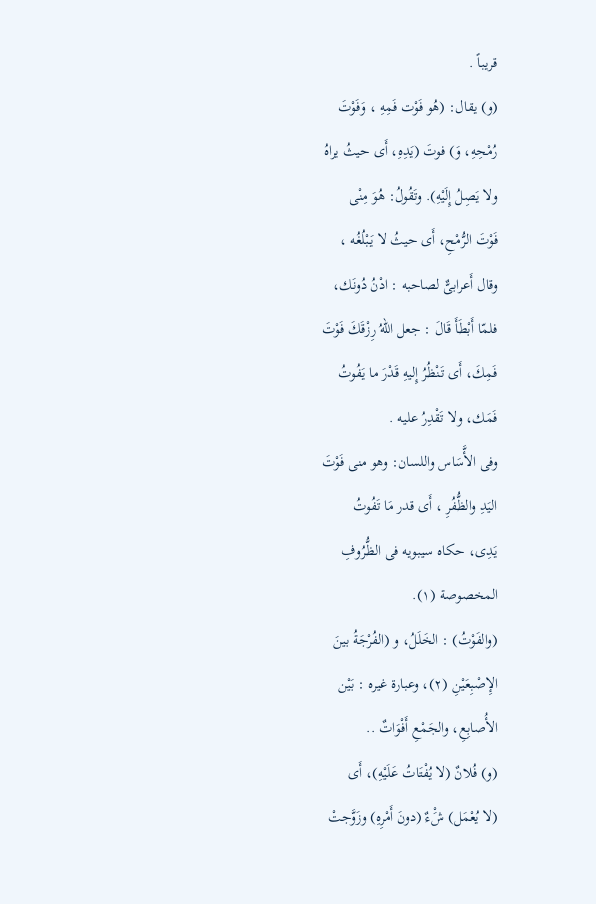قريباً .
(و) يقال: (هُو فَوْت فَمِهِ ، وَفَوْتَ
رُمْحِهِ، وَ) فوتَ (يَدِهِ، أَى حيثُ يراهُ
ولا يَصِلُ إِلَيْهِ). وتَقُولُ: هُوَ مِنْى
فَوْتَ الرُّمْحِ، أَى حيثُ لا يَبْلُغُه ،
وقال أَعرابىٌّ لصاحبه : ادْنُ دُونَك،
فلمّا أَبْطَأَ قَالَ : جعل اللهُ رِزْقَكَ فَوْتَ
فَمِكَ، أَى تَنْظُرُ إِليهِ قَدْرَ ما يَفُوتُ
فَمَك، ولا تَقْدِرُ عليه .
وفى الأَّسَاس واللسان: وهو منى فَوْتَ
اليَدِ والظُّفُرِ ، أَى قدر مَا تَفُوتُ
يَدِى، حكاه سيبويه فى الظُّرُوفِ
المخصوصة (١).
(والفَوْتُ) : الخَلَلُ، و (الفُرْجَةُ بينَ
الإِصْبِعَيْنِ (٢)، وعبارة غيره : بَيْن
الأُصابِعِ، والجَمْعِ أَفْوَاتٌ ..
(و) فُلانٌ (لا يُفْتَاتُ عَلَيْهِ)، أَى
(لا يُعْمَل) شَْءٌ (دونَ أَمْرِهِ) وزَوَّجتْ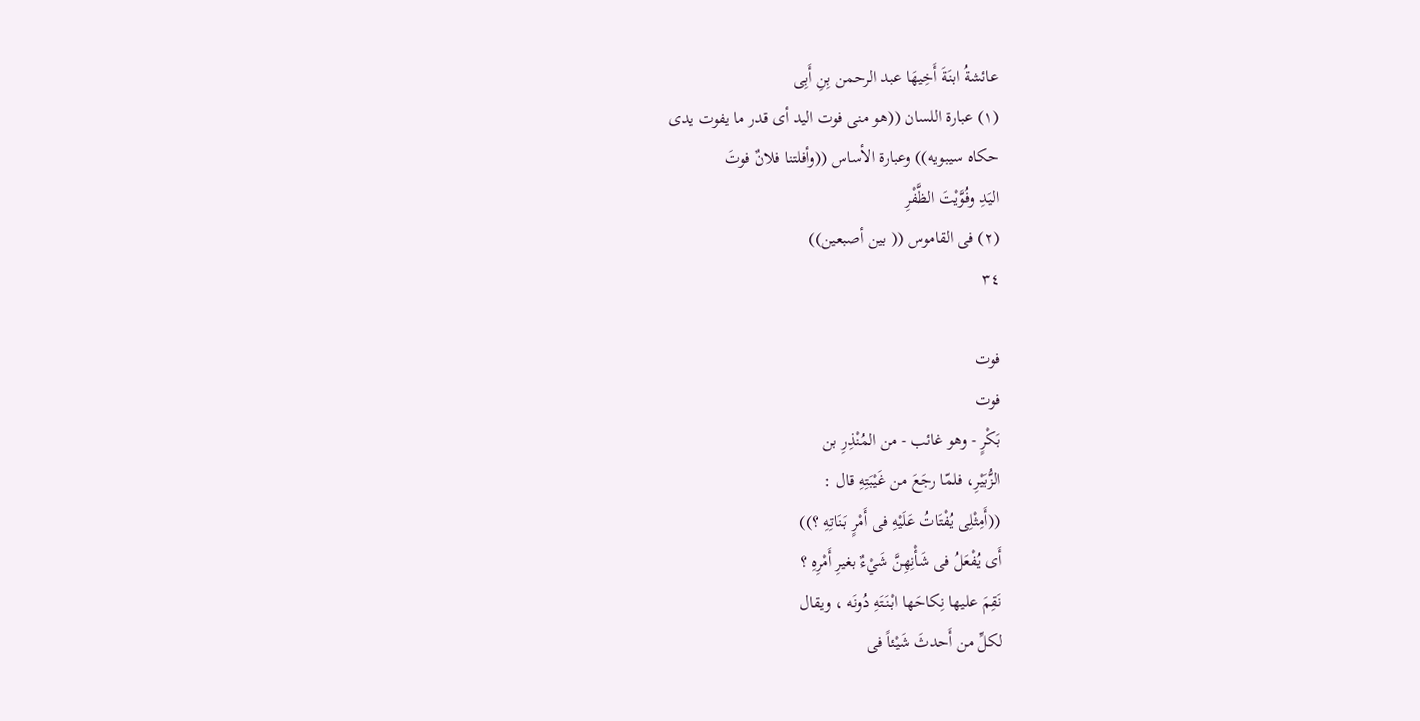عائشةُ ابنَةَ أَخِيهَا عبد الرحمن بِنِ أَبِى
(١) عبارة اللسان ((هو منى فوت اليد أى قدر ما يفوت يدى
حكاه سيبويه)) وعبارة الأساس ((وأفلتنا فلانٌ فوتَ
اليَدِ وفُوَّيْتَ الظَّفْرِ
(٢) فى القاموس (( بين أصبعين))
٣٤

فوت
فوت
بَكْرٍ - وهو غائب - من المُنْذِرِ بن
الزُّبَيْرِ، فلمّا رجَعَ من غَيْبَتِهِ قال :
((أَمِثْلِى يُفْتَاتُ عَلَيْهِ فى أَمْرٍ بَنَاتِهِ ؟))
أَى يُفْعَلُ فى شَأْنِهِنَّ شَيْءٌ بغيرِ أَمْرِهِ ؟
نَقِمَ عليها نِكاحَها ابْنَتَهِ دُونَه ، ويقال
لكلِّ من أَحدثَ شَيْئاً فى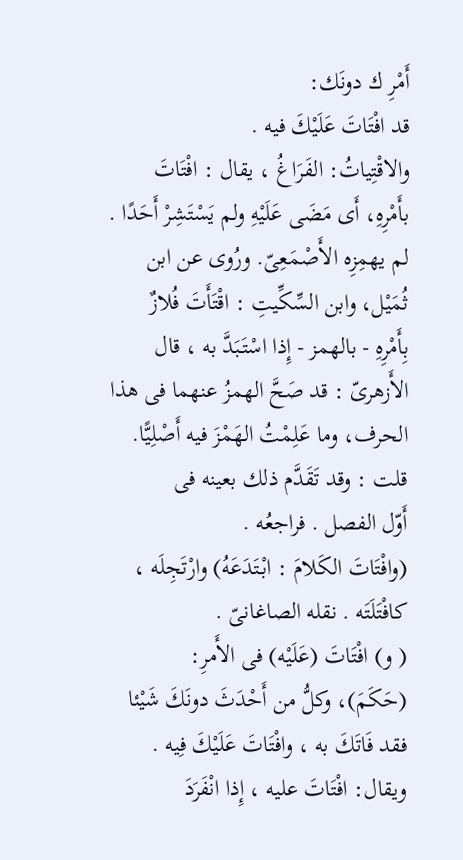أَمْرِ ك دونَك:
قد افْتَاتَ عَلَيْكَ فيه .
والاقْتِياتُ: الفَرَاغُ ، يقال : افْتَاتَ
بأَمْرِهِ، أَى مَضَى عَلَيْهِ ولم يَسْتَشِرْ أَحَدًا .
لم يهمِزِه الأَصْمَعِىّ. ورُوى عن ابن
ثُمَيْل، وابن السِّكِّيتِ : اقْتَأَتَ فُلازٌ
بِأَمْرِهِ - بالهمز - إِذا اسْتَبَدَّ به ، قال
الأَزهرىّ : قد صَحَّ الهمزُ عنهما فى هذا
الحرف، وما عَلِمْتُ الهَمْزَ فيه أَصْلِيًّا.
قلت : وقد تَقَدَّم ذلك بعينه فى
أَوّل الفصل . فراجعُه .
(وافْتَاتَ الكَلامَ : ابْتَدَعَهُ) وارْتَجِلَه ،
كافْتَلَتَه . نقله الصاغانىّ .
( و) افْتَاتَ (عَلَيْه) فى الأَمرِ:
(حَكَمَ)، وكلُّ من أَحْدَثَ دونَكَ شَيْئا
فقد فَاتَكَ به ، وافْتَاتَ عَلَيْكَ فِيه .
ويقال: افْتَاتَ عليه ، إِذا انْفَرَدَ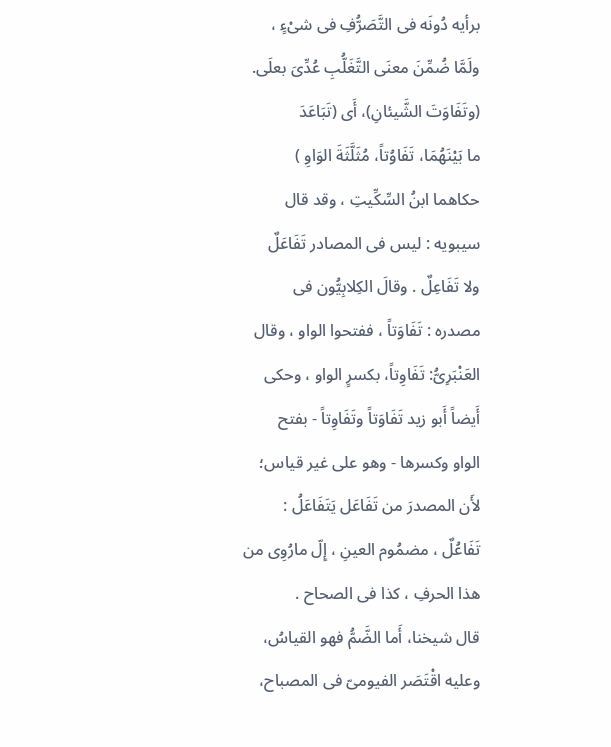برأيه دُونَه فى التَّصَرُّفِ فى شىْءٍ ،
ولَمَّا ضُمِّنَ معنَى التَّغَلُّبِ عُدِّىَ بعلَى.
(وتَفَاوَتَ الشَّيئانِ)، أَى (تَبَاعَدَ
ما بَيْنَهُمَا، تَفَاوُتاً، مُثَلَّثَةَ الوَاوِ )
حكاهما ابنُ السِّكِّيتِ ، وقد قال
سيبويه : ليس فى المصادر تَفَاعَلٌ
ولا تَفَاعِلٌ . وقالَ الكِلابِيُّون فى
مصدره : تَفَاوَتاً ، ففتحوا الواو ، وقال
العَنْبَرِىُّ: تَفَاوِتاً، بكسرٍ الواو ، وحكى
أَيضاً أَبو زيد تَفَاوَتاً وتَفَاوِتاً - بفتح
الواو وكسرها - وهو على غير قياس؛
لأَن المصدرَ من تَفَاعَل يَتَفَاعَلُ :
تَفَاعُلٌ ، مضمُوم العينِ ، إِلّ مارُوِى من
هذا الحرفِ ، كذا فى الصحاح .
قال شيخنا، أَما الضَّمُّ فهو القياسُ،
وعليه اقْتَصَر الفيومىّ فى المصباح،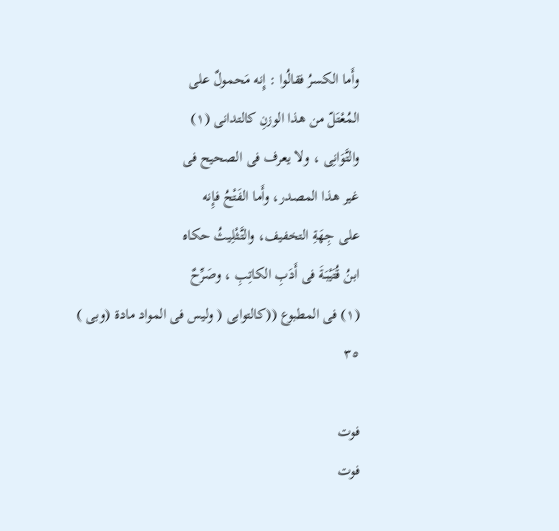وأَما الكسرُ فقالُوا : إِنه مَحمولٌ على
المُعْتَلّ من هذا الوزنِ كالتدانى (١)
والتَّوَانِى ، ولا يعرف فى الصحيح فى
غير هذا المصدر، وأَما الفَتْحُ فإِنه
على جِهَةِ التخفيف، والتَّثْلِيثُ حكاه
ابنُ قُتَيْبَةَ فى أَدَبِ الكاتِبِ ، وصَرِّحٌ
(١) فى المطبوع ((كالتوابى ( وليس فى المواد مادة (وبى )
٣٥

فوت
فوت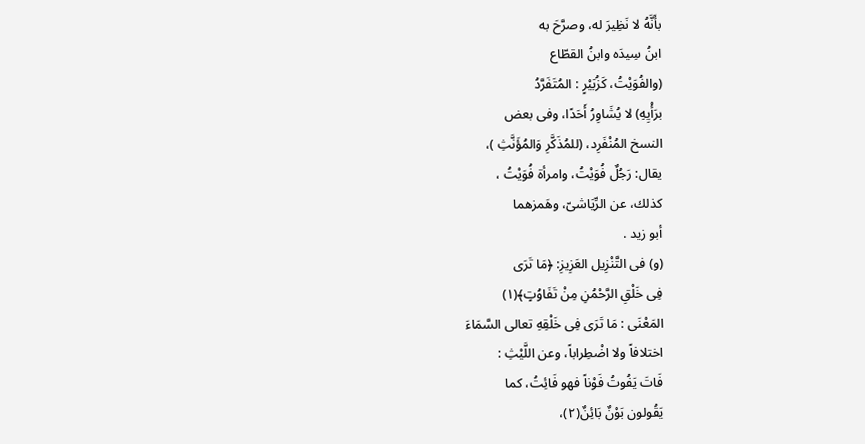بأَنَّهُ لا نَظِيرَ له، وصرَّحَ به
ابنُ سِيدَه وابنُ القطّاع
(والفُوَيْتُ، كَزُبَيْرٍ : المُتَفَرَّدُ
برَأْيِهِ) لا يُشَاوِرُ أَحَدًا، وفى بعض
النسخ المُنْفَرِد، (للمُذَكَّرِ وَالمُؤَنَّثِ )،
يقال: رَجُلٌ فُوَيْتُ، وامرأة فُوَيْتُ ،
كذلك، عن الرِّيَاشىّ، وهَمزهما
أبو زيد .
(و) فى التَّنْزِيل العَزِيزِ: ﴿مَا تَرَى
فِى خَلْقِ الرَّحْمُنِ مِنْ تَفَاوُتٍ﴾(١)
المَعْنَى : مَا تَرَى فِى خَلْقِهِ تعالى السَّمَاءَ
اختلافاً ولا اضْطِراباً، وعن اللَّيْثِ :
فَاتَ يَفُوتُ فَوْناً فهو فَائِتُ، كما
يَقُولون بَوْنٌ بَائِنٌ(٢)،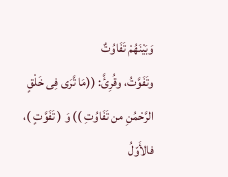وَبَيْنَهُمْ تَفَاوُتٌ
وتَفَوَّتُ، وقُرِئَّ: ((مَا تَّرَى فِى خَلْقٍ
الرَّحْمُنِ من تَفَاوُتِ )) وَ ( تَفَوَّتٍ )،
فالأَوّلُ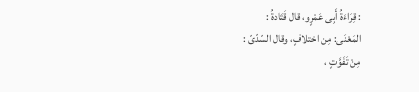: قِرَاءَةُ أَبِى عَمْرٍو، قال قَتَادةُ :
المَعْنَى: مِن اختلافٍ، وقال السّدّىّ :
مِنْ تَفَوَّتٍ ،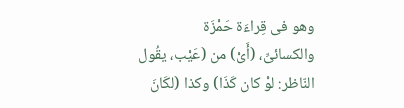وهو فى قِراءَة حَمْزَة
والكسائىِّ، (أَىْ) من (عَيْب، يقُول
النّاظر: لوْ كان كَذَا) وكذا (لكَانَ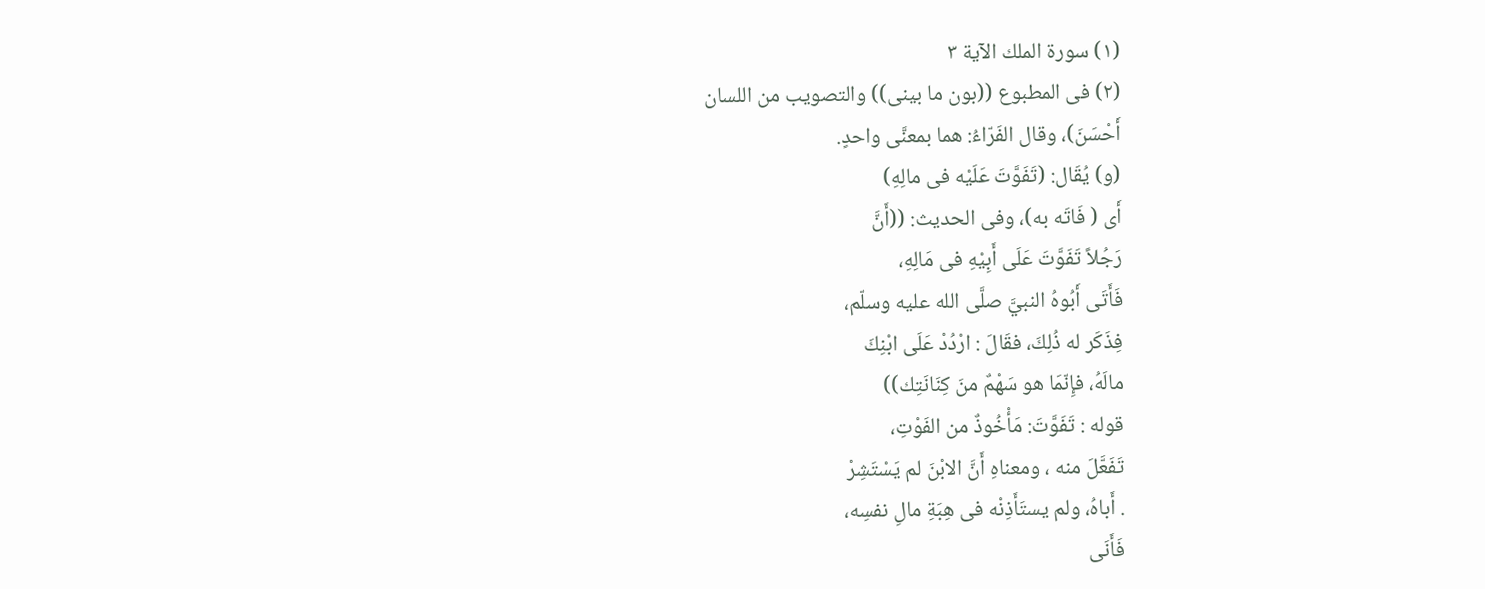(١) سورة الملك الآية ٣
(٢) فى المطبوع ((بون ما بينى)) والتصويب من اللسان
أَحْسَنَ)، وقال الفَرّاءُ: هما بمعنَّى واحدٍ.
(و) يُقَال: (تَفَوَّتَ عَلَيْه فى مالِهِ)
أَى ( فَاتَه به)، وفى الحديث: ((أَنَّ
رَجُلاً تَفَوَّتَ عَلَى أَبِيْهِ فى مَالِهِ،
فَأَتَى أَبُوهُ النبيَّ صلَّى الله عليه وسلّم،
فِذَكَر له ذُلِكَ، فقَالَ : ارْدُدْ عَلَى ابْنِكَ
مالَهُ، فإِنّمَا هو سَهْمٌ منَ كِنَانَتِك))
قوله : تَفَوَّتَ: مَأْخُوذٌ من الفَوْتِ،
تَفَعَّلَ منه ، ومعناهِ أَنَّ الابْنَ لم يَسْتَشِرْ
. أَباهُ، ولم يستَأَذِنْه فى هِبَةِ مالِ نفسِه،
فَأَنَى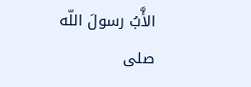الأَّبُ رسولَ اللّه صلى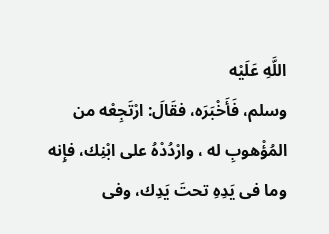اللَّهِ عَلَيْه
وسلم، فَأَخْبَرَه، فقَالَ: ارْتَجِعْه من
المُؤْهوبِ له ، وارْدُدْهُ على ابْنِك، فإِنه
وما فى يَدِهِ تحتَ يَدِك، وفى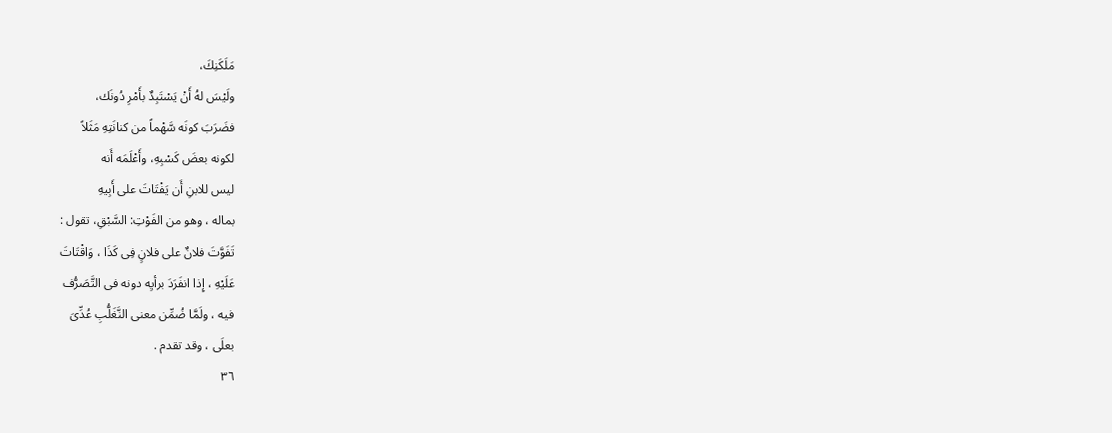مَلَكَنِكَ،
ولَيْسَ لهُ أَنْ يَسْتَبِدٌ بأَمْرِ دُونَك،
فضَرَبَ كونَه سَّهْماً من كنانَتِهِ مَثَلاً
لكونه بعضَ كَسْبِهِ، وأَعْلَمَه أَنه
ليس للابنِ أَن يَفْتَاتَ على أَبِيهِ
بماله ، وهو من الفَوْتِ: السَّبْقِ، تقول :
تَفَوَّتَ فلانٌ على فلانٍ فِى كَذَا ، وَاقْتَاتَ
عَلَيْهِ ، إِذا انفَرَدَ برأيِه دونه فى التَّصَرُّف
فيه ، ولَمَّا ضُمِّن معنى النَّغَلُّبِ عُدِّىَ
بعلَى ، وقد تقدم .
٣٦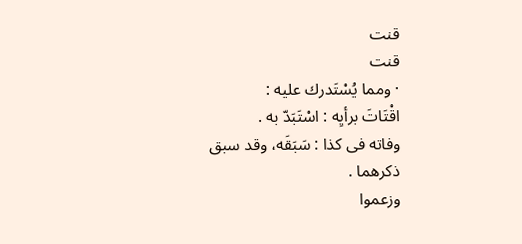قنت
قنت
· ومما يُسْتَدرك عليه :
اقْتَاتَ برأيِه : اسْتَبَدّ به .
وفاته فى كذا : سَبَقَه، وقد سبق
ذكرهما .
وزعموا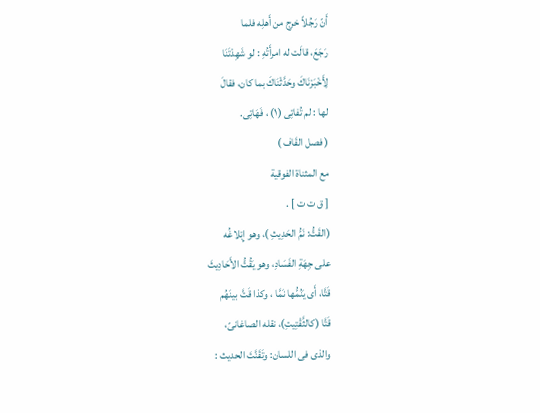أَنّ رَجُلاً خرج من أَهلِه فلما
رَجَعَ، قالَت له امرأَتُهِ : لو شَهِدْتَنَا
لِأَخْبَرْنَاكَ وحَدَّثْنَاكَ بما كان، فقالَ
لها : لم تُفاتِى (١) ، فَهَاتِى.
( فصل القَاف )
مع المثناة الفوقية
[ ق ت ت ] .
(القَتُّ: نَمُّ الحَدِيثِ )، وهو إِبْلاغُه
على جِهَةِ الفَسَادِ، وهو يَقُتُّ الأَحَادِيثَ
قَتَّا، أَى يَنُمُّها نَمَّا ، وكذا قَتَّ بينَهُم
قَتَّا (كالثَّقْتِيتِ)، نقله الصاغانىّ،
والذى فى اللسان: وتَقَنَّتَ الحديث :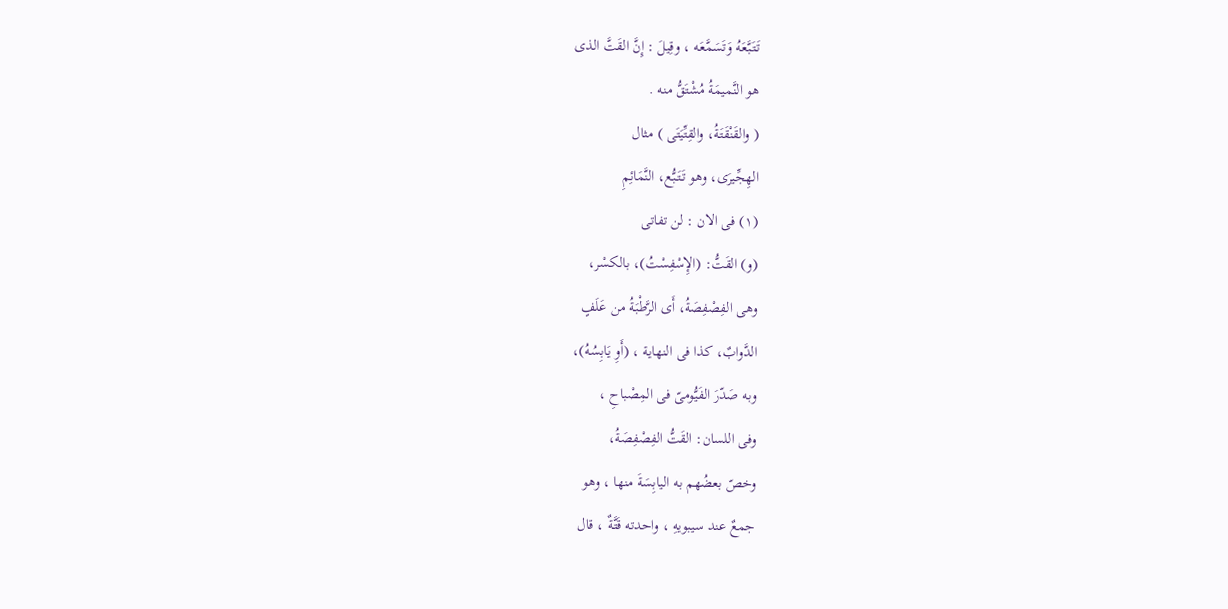تَتَبَّعَهُ وَتَسَمَّعَه ، وقِيلَ : إِنَّ القَتَّ الذى
هو النَّميمَةُ مُشْتَقُّ منه .
( والقَنْقَتَةُ، والقِتِّيَتَى ) مثال
الهِجِّيرَى، وهو تَتَبُّع، النَّمَائِمِ
(١) فى الان : لن تفاتى
(و) القَتُّ: (الإِسْفِسْتُ)، بالكسْر،
وهى الفِصْفِصَةُ، أَى الرَّطْبَةُ من عَلَفٍ
الدَّوابٌ، كذا فى النهاية ، (أَوِ يَابِسُهُ)،
وبه صَدّرَ الفَيُّومىّ فى المِصْباحِ ،
وفى اللسان: القَتُّ الفِصْفِصَةُ،
وخصّ بعضُهم به اليابِسَةَ منها ، وهو
جمعٌ عند سيبويهِ ، واحدته قَتَّةٌ ، قال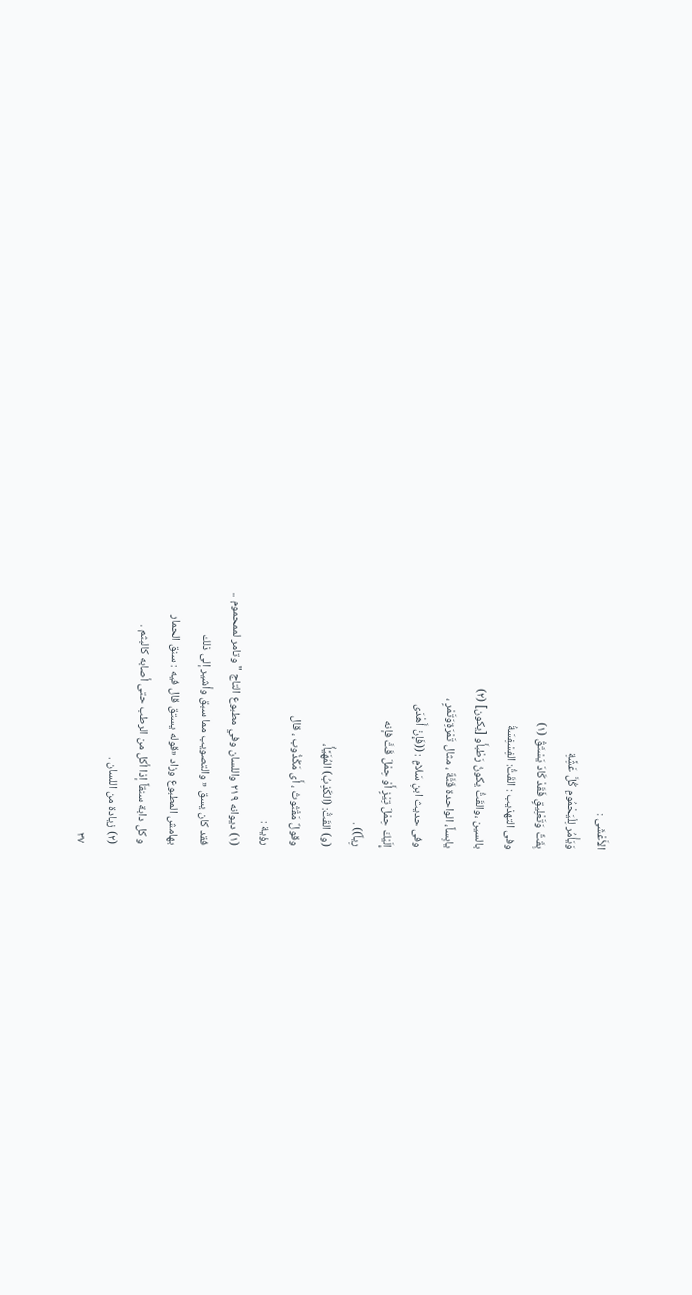الأَعْشَى :
وَيَأْمُر لِلْيَحْمُومِ كُلَّ عَشَِّةِ
بِقَتِّ وَتَعْلِيقٍ فَقَدْ كَادَ يَسْتَقُ (١)
وفى التهذيب : القَتُّ: الفِسْفِسَةُ
بالسين ،والقَتُّ يكونُ رَطْبأَو [يكون] (٢)
يابِساً، الواحدة قَتَّةٌ ، مثال تَمْرَةِوَتَمْرٍ ،
وفى حديث ابنِ سَلامٍ : ((فَإِنْ أَهْدَى
إِلَيْكَ حِمْلَ تِيْزٍ أَوْ حِمْلَ قَتَّ فإنه
رِياً)) .
(و) القَتُّ: (الكَذِبُ) المُهَيَّأُ،
وقولٌ مَقْتُوتُ ، أَى مَكْذُوب ، قال
رؤية :
(١) ديوانه ٢١٩ واللسان وفي مطبوع التاج " وتامر لممحموم ..
فقد كان يسق « والتصويب مما سبق وأشير إلى ذلك
بهامش المطبوع وزاد «قوله يستق قال فيه : سنق الحمار
و كل دابة سنقاً إذا أكل من الرطب حتى أصابه كالبثم .
(٢) زيادة من اللسان .
٣٧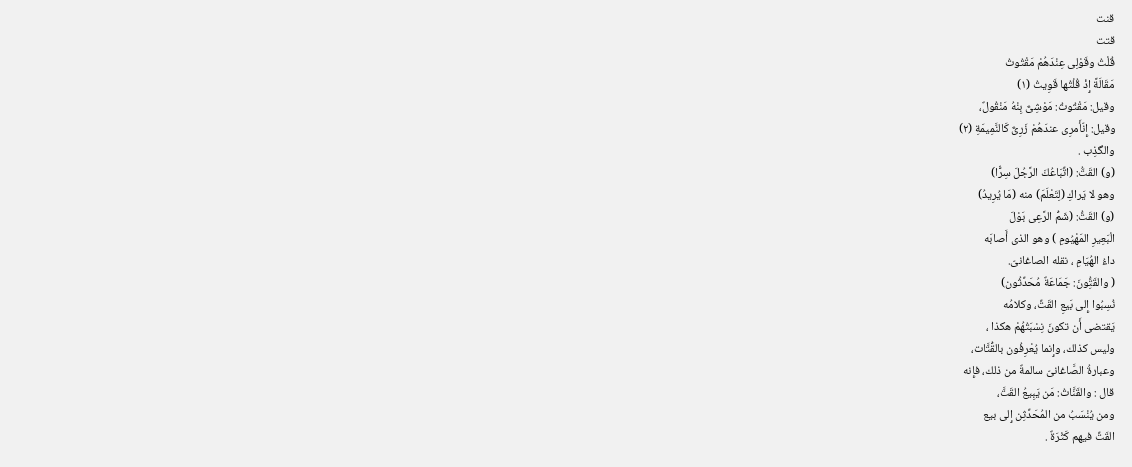قنت
قتت
قُلْتُ وقَوْلِى عِنْدَهُمْ مَقْتُوتُ
مَقَالَةً إِذْ قُلْتُها قَوِيتُ (١)
وقيل: مَقْتُوتُ: مَوْشِىٌّ بِنْهُ مَنْقُولٌ،
وقيل: إِنّأَمرِى عندَهُمْ زَرِىٌّ كَالنَّمِيمَةِ (٢)
والگذِب .
(و) القَتُّ: (اتِّبَاعُكَ الرَّجُلَ سِرًّا)
وهو لا يَراكِ (لِتَعْلَمَ) منه (مَا يُرِيدُ)
(و) القَتُّ: (شَمُّ الرَّعِى بَوْلَ
الْبَعِيرِ المَهْيُومِ ) وهو الذى أَصابَه
داءُ الهُيَامِ ، نقله الصاغانىّ.
( والقَتُِّونَ: جَمَاعَةٌ مُحَدِّثُون)
نُسِبُوا إِلى بَيعِ القَتِّ، وكلامُه
يَقتضى أَن تكونَ نِسْبَتُهُمْ هكذا ،
وليس كذلك، وإِنما يُعْرِفُون بالقُّتَّات،
وعبارةُ الصَّاغانىّ سالمةٌ من ذلك، فإِنه
قال : والقَنَّاتُ: مَن يَبِيعُ القَتَّ،
ومن يُنْسَبُ من المُحَدِّثِن إِلى بيع
القَتِّ فيهم كَثْرَةٌ .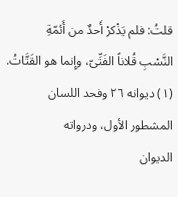قلتُ: فلم يَذْكرْ أَحدٌ من أَئمّةِ
النَّسْبِ قُلاناً الفَتِّىّ، وإِنما هو القَتَّاتُ.
(١) ديوانه ٢٦ وفحد اللسان المشطور الأول، ودرواته
الديوان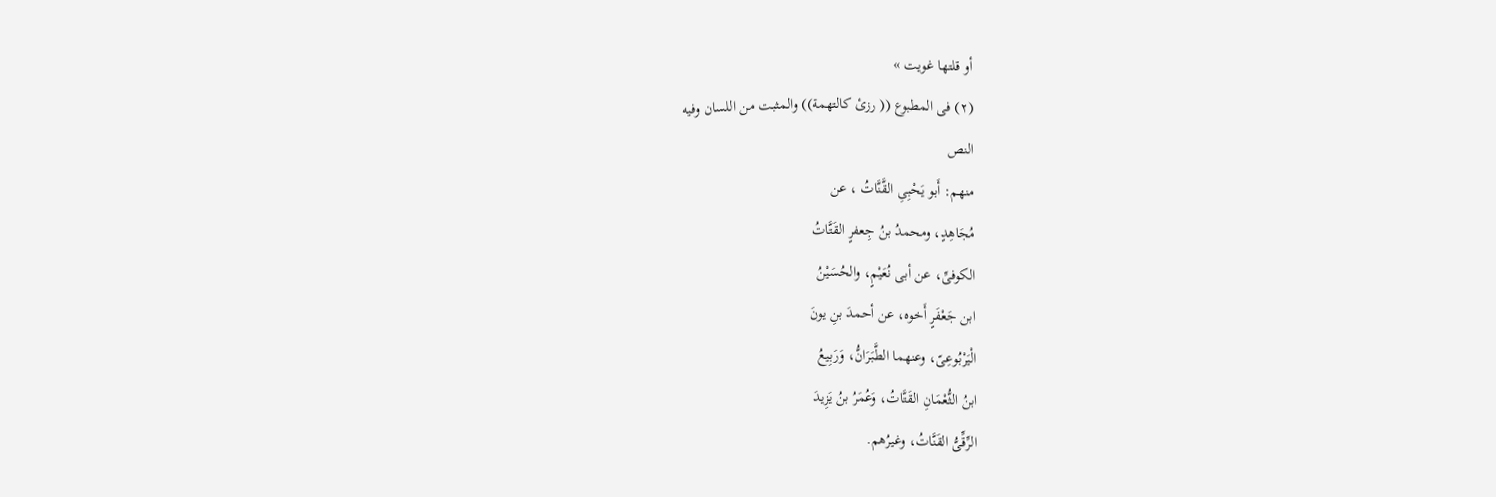أو قلتها غويت »
(٢) فى المطبوع (( رزئ كالتهمة)) والمثبت من اللسان وفيه
النص
منهم: أَبو يَحْبِىِ القَّنَّاتُ ، عن
مُجَاهِدٍ، ومحمدُ بنُ جِعفرٍ القَتَّاتُ
الكوفىِّ، عن أبى نُعَيْمٍ، والحُسَيْنُ
ابن جَعْفَرٍ أَخوه، عن أحمدَ بنِ يونَ
الْيَرْبُوعِىّ، وعنهما الطَّبَرَانُّ، وَرَبِيعُ
ابنُ الثُّعْمَانِ القَتَّاتُ، وَعُمَرُ بنُ يَزِيدَ
الرِّقِّىُّ القَنَّاتُ، وغيرُهم.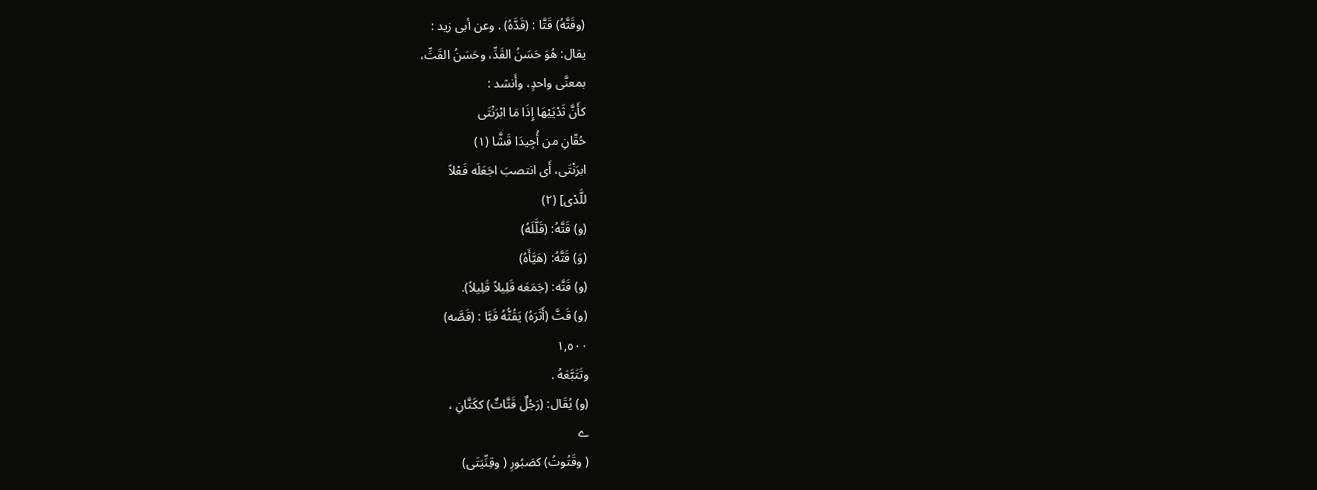(وقَتَّهُ) قَتَّا : (قَدَّهُ) . وعن أبى زيد :
يقال: هُوَ حَسَنُ القَدِّ، وحَسَنُ القَتِّ،
بمعنَّى واحدٍ، وأَنشد :
كأَنَّ ثَدْيَيْهَا إِذَا مَا ابْرَنْتَى
حُقّانِ من أُجِيدَا قَشَّا (١)
ابرَنْتَى، أَى انتصبَ اجَعَلَه فَعْلاً
للَّدْى] (٢)
(و) قَتَّهُ: (قَلَّلَهُ)
(وَ) قَتَّهُ: (هَيَّأَهُ)
(و) قَتَّه: (جَمَعَه قَلِيلاً قَلِيلاً).
(و) قَتَّ (أَثَرَهُ) يَقُتُّهُ قَبَّا : (قَصَّه)
١,٥٠٠
وتَتَبَّعَهُ .
(و) يُقَال: (رَجُلٌ قَتَّاتٌ) ككَتَّانِ ،
ے
( وقَتُوتُ) كصَبُورِ ( وقِنِّيَتَى)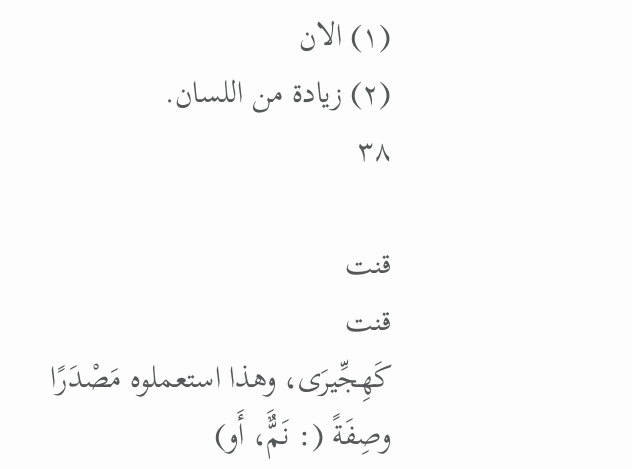(١) الان
(٢) زيادة من اللسان.
٣٨

قنت
قنت
كَهِجِّیرَى، وهذا استعملوه مَصْدَرًا
وصِفَةً (: نَمٌَّ، أَو)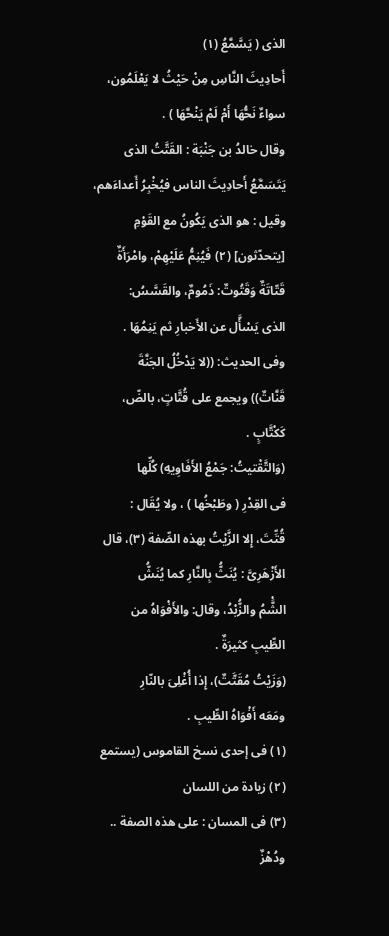الذى ( يَسَّمَّعُ (١)
أَحادِيثَ النَّاسِ مِنْ حَيْثُ لا يَعْلَمُون،
سواءٌ نَحُّهَا أَمْ لَمْ يَنْحَّهَا ) .
وقال خالدُ بن جَنْبَة : القَتَّتُ الذى
يَتَسَمَّعُ أَحادِيثَ الناس فيُخْبِرُ أَعداءَهم،
وقيل : هو الذى يَكُونُ مع القَوْمِ
[يتحدّثون] (٢) فَيُنِمُّ عَلَيْهِمْ، وامْرَأَةٌ
قَتّاتَةٌ وَقَتُوتٌ: ذَمُومٌ، والقَسَّسُ:
الذى يَسْأَّل عن الأَخبارِ ثم يَنِمُهَا .
وفى الحديث: ((لا يَدْخُلُ الجَنَّةَ
قَنَّاتٌ)) ويجمع على قُتَّاتٍ، بالضّ،
كَكْتَّابٍ .
(وَالتَّقْتيتُ: جَمْعُ الأَفَاوِيهِ) كُلِّها
فى القِدْرِ ( وطَبْخُها ) ، ولا يُقَال :
قُتِّتَ، إِلا الزَّيْتُ بهذه الصِّفة (٣)، قال
الأَزْهَرِىَّ : يُنَثُّ بِالنَّارِ كما يُنَشُّ
الشَّْمُ والزُّبْدُ، وقال: والأَفْوَاهُ من
الطِّيبِ كثيرَةٌ .
(وَزَيْتُ مُقَتَّتٌ)، إِذا أُغْلِىَ بالنّارِ
ومَعَه أَفْوَاهُ الطِّيبِ .
(١) فى إحدى نسخ القاموس (يستمع
(٢) زيادة من اللسان
(٣) فى المسان : على هذه الصفة ..
ودُهْزٌ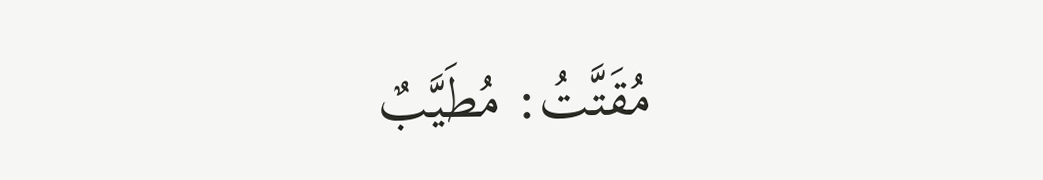مُقَتَّتُ: مُطَيَّبٌ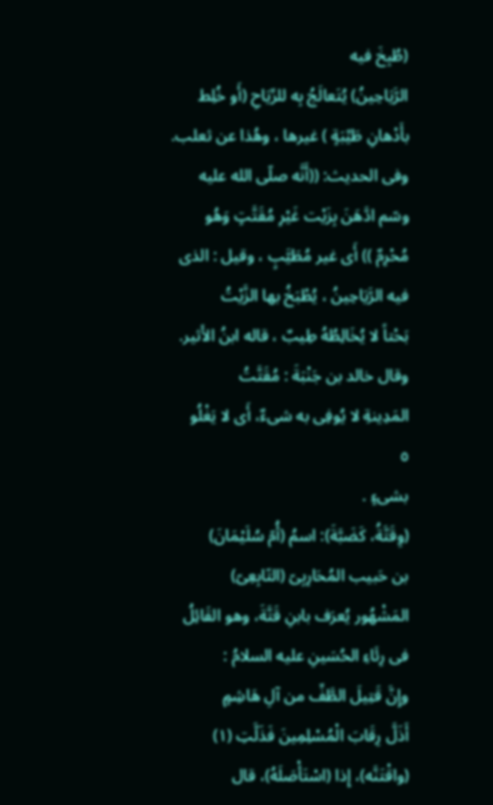(طُبِخَ فيه
الرَّيَاحِينُ) يُتَعالَجُ بِه للرِّيَاحِ (أَو خُلِط
بأَدْهانِ طَيِّبَةٍ ) غيرها ، وهُذا عن ثعلب.
وفى الحديث: ((أَنَّه صلّى الله عليه
وسّم ادَّهَنَ بِزَيْت غَيْرِ مُقَتَّتٍ وَهُو
مُحْرِمٌ )) أَى غير مُطَيَّبٍ ، وقيل : الذى
فيه الرَّيَاحِينُ ، يُطْبَخُ بها الزَّيْتُ
بَحْتاً لا يُخَالِطُهُ طِيبٌ ، قاله ابنُ الأَثير.
وقال خالد بن جَنْبَةَ : مُقَتَّتُ
المَدِينةِ لا يُوفِى به شىءٌ، أَى لا يَغْلُو
٥
بشىءٍ .
(وِقَتَّةُ، كَضَبَّةَ): اسمُ (أُمّ سُلَيْمَانَ)
بن حَبيب المُحَارِبِىّ (التّابِعِىّ)
المَشْهُور يُعرَف بابنِ قَتَّةَ، وهو القَائِلُ
فى رِئَاءِ الحُسَينِ عليه السلامُ :
وإِنَّ قَتِيلَ الطَّفِّ من آلِ هَاشِمٍ
أَذَلَّ رِقَابَ الْمُسْلِمِينَ فَذَلَّتِ (١)
(واقْتَنَّه)، إِذا (اسْتَأْصَلَهُ)، قال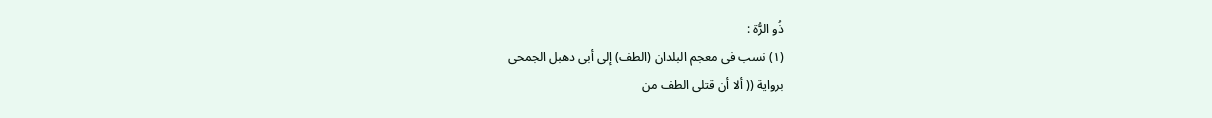ذُو الرُّة :
(١) نسب فى معجم البلدان (الطف) إلى أبى دهبل الجمحى
برواية (( ألا أن قتلى الطف من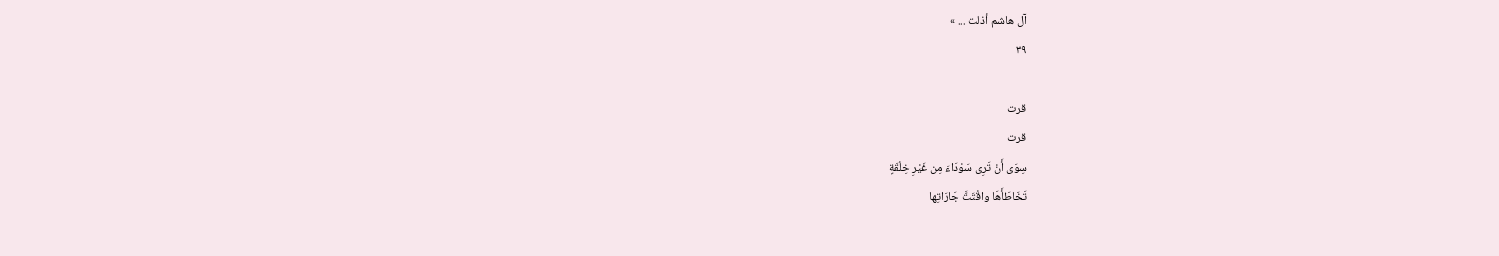آل هاشم أذلت ... »
٣٩

قرت
قرت
سِوَى أَنْ تَرِى سَوْدَاءَ مِن غَيْرِ خِلْقَةٍ
تَخَاطَأَهَا واقْتَتَّ جَارَاتِها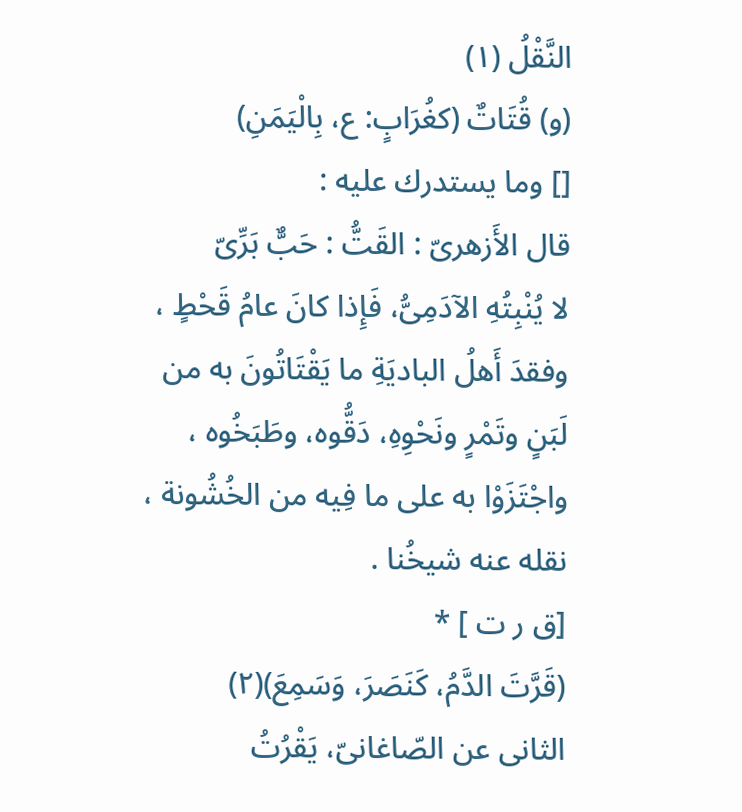النَّقْلُ (١)
(و) قُتَاتٌ (كغُرَابٍ: ع، بِالْيَمَنِ)
[] وما يستدرك عليه :
قال الأَزهرىّ : القَتُّ : حَبٌّ بَرِّىّ
لا يُنْبِتُهِ الآدَمِىُّ، فَإِذا كانَ عامُ قَحْطٍ ،
وفقدَ أَهلُ الباديَةِ ما يَقْتَاتُونَ به من
لَبَنٍ وتَمْرٍ ونَحْوِهِ، دَقُّوه، وطَبَخُوه ،
واجْتَزَوْا به على ما فِيه من الخُشُونة ،
نقله عنه شيخُنا .
[ق ر ت ] *
(قَرَّتَ الدَّمُ، كَنَصَرَ، وَسَمِعَ)(٢)
الثانى عن الصّاغانىّ، يَقْرُتُ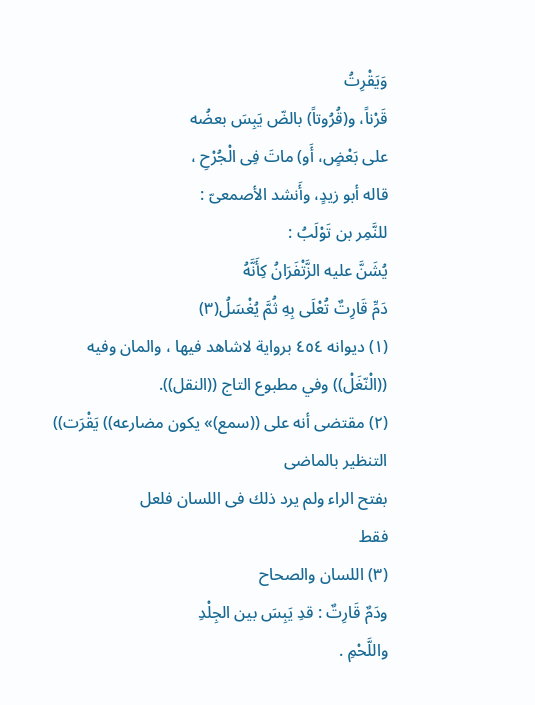وَيَقْرِتُ
قَرْناً، و(قُرُوتاً) بالضّ يَبِسَ بعضُه
على بَعْضٍ، أَو) ماتَ فِى الْجُرْحِ ،
قاله أبو زيدٍ، وأَنشد الأصمعىّ :
للنَّمِر بن تَوْلَبُ :
يُشَنَّ عليه الزَّتْفَرَانُ كِأَنَّهُ
دَمِّ قَارِتٌ تُعْلَى بِهِ ثُمَّ يُغْسَلُ(٣)
(١) ديوانه ٤٥٤ برواية لاشاهد فيها ، والمان وفيه
((الْنّغَلْ)) وفي مطبوع التاج ((النقل)).
(٢) مقتضى أنه على ((سمع)» يكون مضارعه)) يَقْرَت))
التنظير بالماضى
بفتح الراء ولم يرد ذلك فى اللسان فلعل
فقط
(٣) اللسان والصحاح
ودَمٌ قَارِتٌ : قدِ يَبِسَ بين الجِلْدِ
واللَّحْمِ .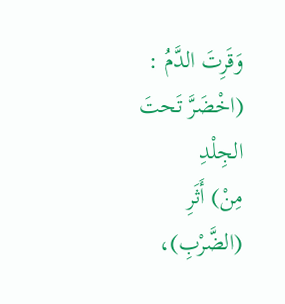وَقَرِتَ الدَّمُ : (اخْضَرَّ تَحتَ الجِلْدِ
مِنْ) أَثَرِ (الضَّرْبِ)،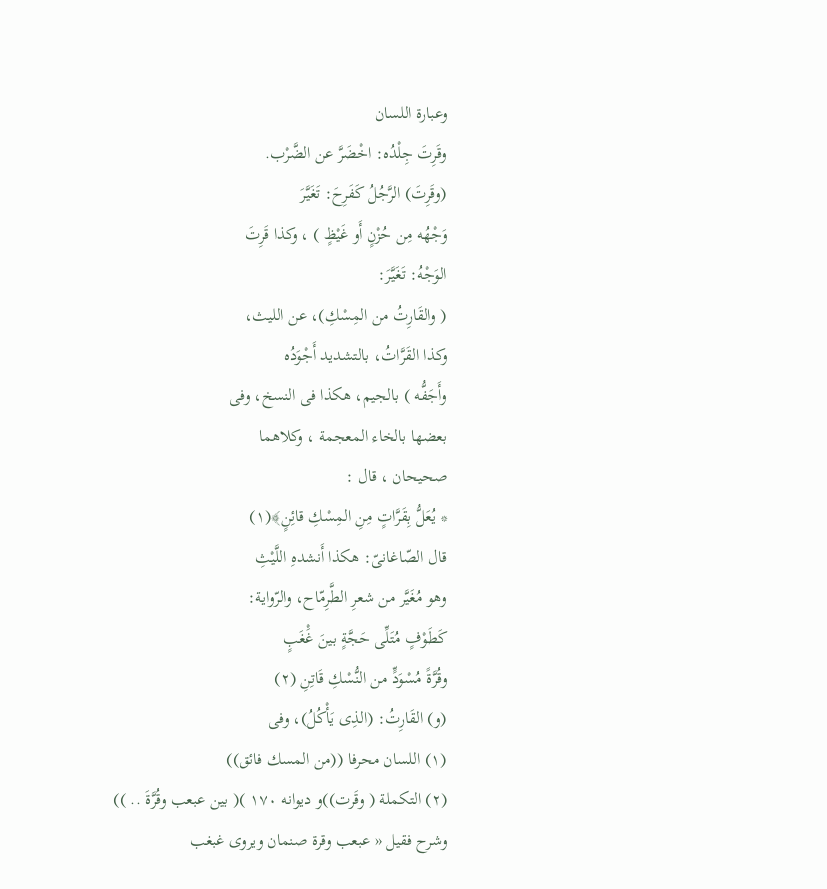وعبارة اللسان
وقَرِتَ جِلْدُه: اخْضَرَّ عن الضَّرْب.
(وقَرِتَ) الرَّجُلُ كَفَرِحَ: تَغَيَّرَ
وَجْهُه مِن حُزْنٍ أَو غَيْظٍ ) ، وكذا قَرِتَ
الوَجْهُ: تَغَيَّرَ:
( والقَارِتُ من المِسْكِ)، عن الليث،
وكذا القَرَّاتُ، بالتشديد أَجْوَدُه
وأَجَفُّه ) بالجيم، هكذا فى النسخ، وفى
بعضها بالخاء المعجمة ، وكلاهما
صحيحان ، قال :
* يُعَلُّ بِقَرَّاتٍ مِنِ المِسْكِ قائِنٍ﴾(١)
قال الصّاغانىّ: هكذا أَنشدهِ اللَّيْثِ
وهو مُغَيَّر من شعرِ الطَّرِمّاح، والرّواية:
كَطَوْفٍ مُتَلِّى حَجَّةٍ بينَ غَْغَبٍ
وقُرَّةً مُسْوَدٍّ من النُّسْكِ قَاتِنِ (٢)
(و) القَارِتُ: (الذِى يَأْكُلُ)، وفى
(١) اللسان محرفا ((من المسك فائق))
(٢) التكملة ( وقَرت))و ديوانه ١٧٠ )( بين عبعب وقُرَّةَ .. ))
وشرح فقيل « عبعب وقرة صنمان ويروى غبغب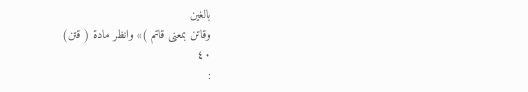بالغين
وقاتن بمعنى قاتم )» وانظر مادة ( قتن)
٤٠
: